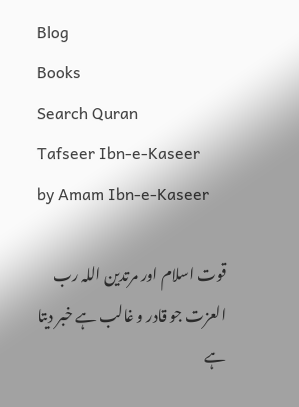Blog
Books
Search Quran
Tafseer Ibn-e-Kaseer
by Amam Ibn-e-Kaseer

قوت اسلام اور مرتدین اللہ رب العزت جو قادر و غالب ہے خبر دیتا ہے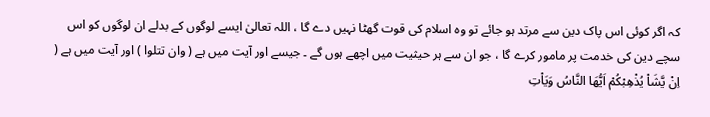کہ اگر کوئی اس پاک دین سے مرتد ہو جائے تو وہ اسلام کی قوت گھٹا نہیں دے گا ، اللہ تعالیٰ ایسے لوگوں کے بدلے ان لوگوں کو اس سچے دین کی خدمت پر مامور کرے گا ، جو ان سے ہر حیثیت میں اچھے ہوں گے ۔ جیسے اور آیت میں ہے ( وان تتلوا ) اور آیت میں ہے ( اِنْ يَّشَاْ يُذْهِبْكُمْ اَيُّھَا النَّاسُ وَيَاْتِ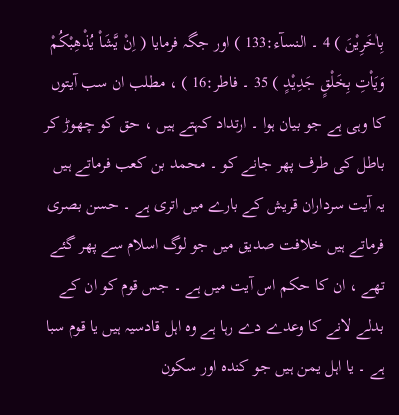بِاٰخَرِيْنَ ) 4 ۔ النسآء:133 ) اور جگہ فرمایا ( اِنْ يَّشَاْ يُذْهِبْكُمْ وَيَاْتِ بِخَلْقٍ جَدِيْدٍ ) 35 ۔ فاطر:16 ) ، مطلب ان سب آیتوں کا وہی ہے جو بیان ہوا ۔ ارتداد کہتے ہیں ، حق کو چھوڑ کر باطل کی طرف پھر جانے کو ۔ محمد بن کعب فرماتے ہیں یہ آیت سرداران قریش کے بارے میں اتری ہے ۔ حسن بصری فرماتے ہیں خلافت صدیق میں جو لوگ اسلام سے پھر گئے تھے ، ان کا حکم اس آیت میں ہے ۔ جس قوم کو ان کے بدلے لانے کا وعدے دے رہا ہے وہ اہل قادسیہ ہیں یا قوم سبا ہے ۔ یا اہل یمن ہیں جو کندہ اور سکون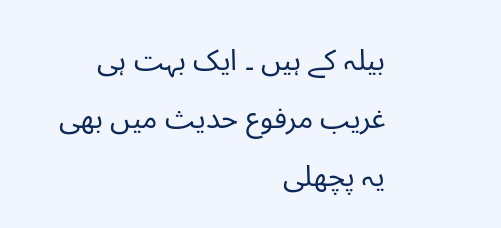بیلہ کے ہیں ۔ ایک بہت ہی غریب مرفوع حدیث میں بھی یہ پچھلی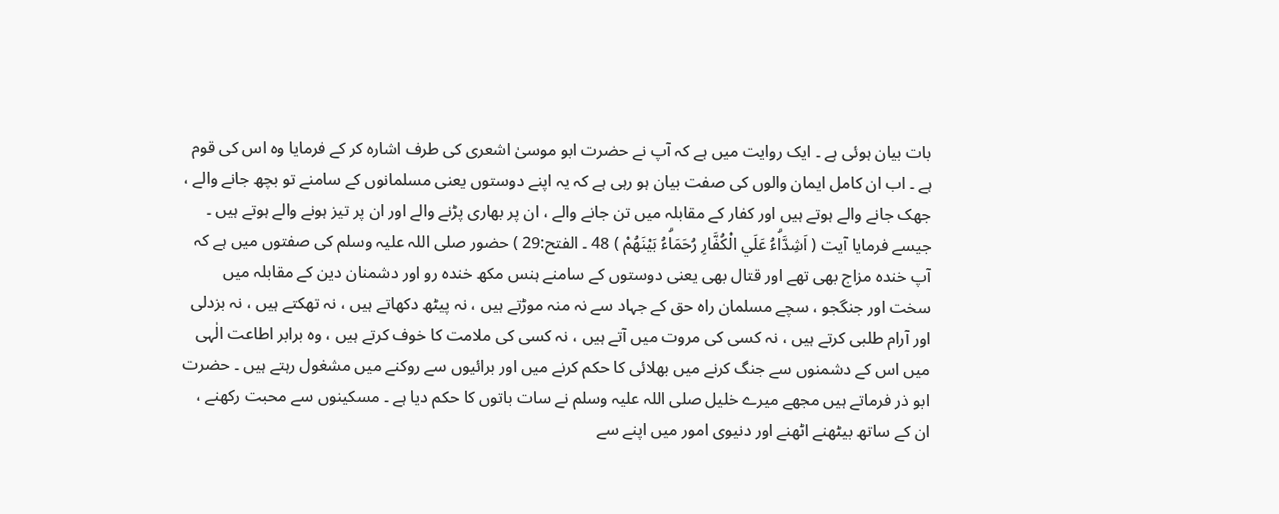بات بیان ہوئی ہے ۔ ایک روایت میں ہے کہ آپ نے حضرت ابو موسیٰ اشعری کی طرف اشارہ کر کے فرمایا وہ اس کی قوم ہے ۔ اب ان کامل ایمان والوں کی صفت بیان ہو رہی ہے کہ یہ اپنے دوستوں یعنی مسلمانوں کے سامنے تو بچھ جانے والے ، جھک جانے والے ہوتے ہیں اور کفار کے مقابلہ میں تن جانے والے ، ان پر بھاری پڑنے والے اور ان پر تیز ہونے والے ہوتے ہیں ۔ جیسے فرمایا آیت ( اَشِدَّاۗءُ عَلَي الْكُفَّارِ رُحَمَاۗءُ بَيْنَهُمْ ) 48 ۔ الفتح:29 ) حضور صلی اللہ علیہ وسلم کی صفتوں میں ہے کہ آپ خندہ مزاج بھی تھے اور قتال بھی یعنی دوستوں کے سامنے ہنس مکھ خندہ رو اور دشمنان دین کے مقابلہ میں سخت اور جنگجو ، سچے مسلمان راہ حق کے جہاد سے نہ منہ موڑتے ہیں ، نہ پیٹھ دکھاتے ہیں ، نہ تھکتے ہیں ، نہ بزدلی اور آرام طلبی کرتے ہیں ، نہ کسی کی مروت میں آتے ہیں ، نہ کسی کی ملامت کا خوف کرتے ہیں ، وہ برابر اطاعت الٰہی میں اس کے دشمنوں سے جنگ کرنے میں بھلائی کا حکم کرنے میں اور برائیوں سے روکنے میں مشغول رہتے ہیں ۔ حضرت ابو ذر فرماتے ہیں مجھے میرے خلیل صلی اللہ علیہ وسلم نے سات باتوں کا حکم دیا ہے ۔ مسکینوں سے محبت رکھنے ، ان کے ساتھ بیٹھنے اٹھنے اور دنیوی امور میں اپنے سے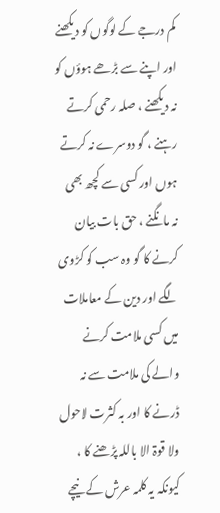کم درجے کے لوگوں کو دیکھنے اور اپنے سے بڑھے ہوؤں کو نہ دیکھنے ، صلہ رحمی کرتے رہنے ، گو دوسرے نہ کرتے ہوں اور کسی سے کچھ بھی نہ مانگنے ، حق بات بیان کرنے کا گو وہ سب کو کڑوی لگے اور دین کے معاملات میں کسی ملامت کرنے والے کی ملامت سے نہ ڈرنے کا اور بہ کثرت لاحول ولا قوۃ الا باللہ پڑھنے کا ، کیونکہ یہ کلمہ عرش کے نیچے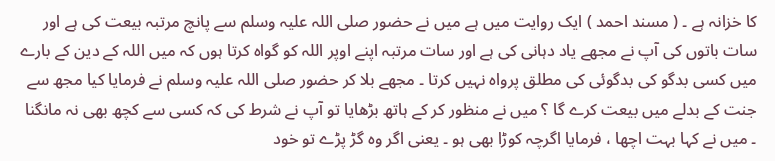کا خزانہ ہے ۔ ( مسند احمد ) ایک روایت میں ہے میں نے حضور صلی اللہ علیہ وسلم سے پانچ مرتبہ بیعت کی ہے اور سات باتوں کی آپ نے مجھے یاد دہانی کی ہے اور سات مرتبہ اپنے اوپر اللہ کو گواہ کرتا ہوں کہ میں اللہ کے دین کے بارے میں کسی بدگو کی بدگوئی کی مطلق پرواہ نہیں کرتا ۔ مجھے بلا کر حضور صلی اللہ علیہ وسلم نے فرمایا کیا مجھ سے جنت کے بدلے میں بیعت کرے گا ؟ میں نے منظور کر کے ہاتھ بڑھایا تو آپ نے شرط کی کہ کسی سے کچھ بھی نہ مانگنا ۔ میں نے کہا بہت اچھا ، فرمایا اگرچہ کوڑا بھی ہو ۔ یعنی اگر وہ گڑ پڑے تو خود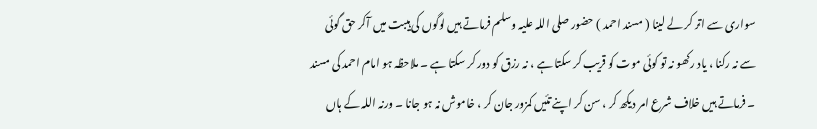سواری سے اتر کر لے لینا ( مسند احمد ) حضور صلی اللہ علیہ وسلم فرماتے ہیں لوگوں کی ہیبت میں آکر حق گوئی سے نہ رکنا ، یاد رکھو نہ تو کوئی موت کو قریب کر سکتا ہے ، نہ رزق کو دور کر سکتا ہے ۔ ملاحظہ ہو امام احمد کی مسند ۔ فرماتے ہیں خلاف شرع امر دیکھ کر ، سن کر اپنے تئیں کمزور جان کر ، خاموش نہ ہو جانا ۔ ورنہ اللہ کے ہاں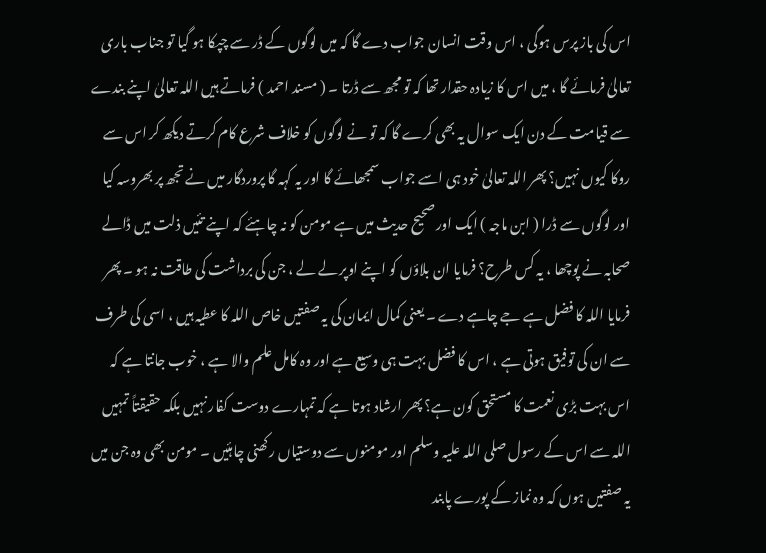اس کی باز پرس ہوگی ، اس وقت انسان جواب دے گا کہ میں لوگوں کے ڈر سے چپکا ہو گیا تو جناب باری تعالیٰ فرمائے گا ، میں اس کا زیادہ حقدار تھا کہ تو مجھ سے ڈرتا ۔ ( مسند احمد ) فرماتے ہیں اللہ تعالیٰ اپنے بندے سے قیامت کے دن ایک سوال یہ بھی کرے گا کہ تو نے لوگوں کو خلاف شرع کام کرتے دیکھ کر اس سے روکا کیوں نہیں؟ پھر اللہ تعالیٰ خود ہی اسے جواب سمجھائے گا اور یہ کہہ گا پروردگار میں نے تجھ پر بھروسہ کیا اور لوگوں سے ڈرا ( ابن ماجہ ) ایک اور صحیح حدیث میں ہے مومن کو نہ چاہئے کہ اپنے تئیں ذلت میں ڈالے صحابہ نے پوچھا ، یہ کس طرح؟ فرمایا ان بلاؤں کو اپنے اوپر لے لے ، جن کی برداشت کی طاقت نہ ہو ۔ پھر فرمایا اللہ کا فضل ہے جے چاہے دے ۔ یعنی کمال ایمان کی یہ صفتیں خاص اللہ کا عطیہ ہیں ، اسی کی طرف سے ان کی توفیق ہوتی ہے ، اس کا فضل بہت ہی وسیع ہے اور وہ کامل علم والا ہے ، خوب جانتا ہے کہ اس بہت بڑی نعمت کا مستحق کون ہے؟ پھر ارشاد ہوتا ہے کہ تمہارے دوست کفار نہیں بلکہ حقیقتاً تمہیں اللہ سے اس کے رسول صلی اللہ علیہ وسلم اور مومنوں سے دوستیاں رکھنی چاہئیں ۔ مومن بھی وہ جن میں یہ صفتیں ہوں کہ وہ نماز کے پورے پابند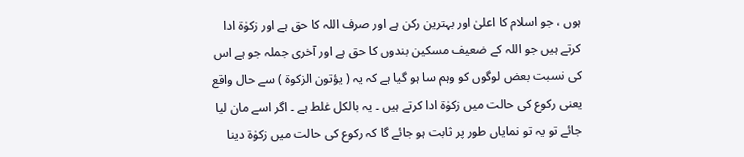ہوں ، جو اسلام کا اعلیٰ اور بہترین رکن ہے اور صرف اللہ کا حق ہے اور زکوٰۃ ادا کرتے ہیں جو اللہ کے ضعیف مسکین بندوں کا حق ہے اور آخری جملہ جو ہے اس کی نسبت بعض لوگوں کو وہم سا ہو گیا ہے کہ یہ ( یؤتون الزکوۃ ) سے حال واقع یعنی رکوع کی حالت میں زکوٰۃ ادا کرتے ہیں ۔ یہ بالکل غلط ہے ۔ اگر اسے مان لیا جائے تو یہ تو نمایاں طور پر ثابت ہو جائے گا کہ رکوع کی حالت میں زکوٰۃ دینا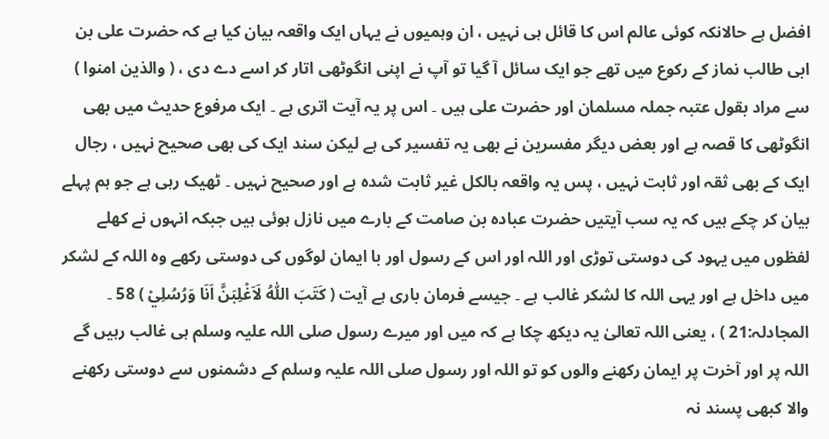افضل ہے حالانکہ کوئی عالم اس کا قائل ہی نہیں ، ان وہمیوں نے یہاں ایک واقعہ بیان کیا ہے کہ حضرت علی بن ابی طالب نماز کے رکوع میں تھے جو ایک سائل آ گیا تو آپ نے اپنی انگوٹھی اتار کر اسے دے دی ، ( والذین امنوا ) سے مراد بقول عتبہ جملہ مسلمان اور حضرت علی ہیں ۔ اس پر یہ آیت اتری ہے ۔ ایک مرفوع حدیث میں بھی انگوٹھی کا قصہ ہے اور بعض دیگر مفسرین نے بھی یہ تفسیر کی ہے لیکن سند ایک کی بھی صحیح نہیں ، رجال ایک کے بھی ثقہ اور ثابت نہیں ، پس یہ واقعہ بالکل غیر ثابت شدہ ہے اور صحیح نہیں ۔ ٹھیک رہی ہے جو ہم پہلے بیان کر چکے ہیں کہ یہ سب آیتیں حضرت عبادہ بن صامت کے بارے میں نازل ہوئی ہیں جبکہ انہوں نے کھلے لفظوں میں یہود کی دوستی توڑی اور اللہ اور اس کے رسول اور با ایمان لوگوں کی دوستی رکھے وہ اللہ کے لشکر میں داخل ہے اور یہی اللہ کا لشکر غالب ہے ۔ جیسے فرمان باری ہے آیت ( كَتَبَ اللّٰهُ لَاَغْلِبَنَّ اَنَا وَرُسُلِيْ ) 58 ۔ المجادلہ:21 ) ، یعنی اللہ تعالیٰ یہ دیکھ چکا ہے کہ میں اور میرے رسول صلی اللہ علیہ وسلم ہی غالب رہیں گے اللہ پر اور آخرت پر ایمان رکھنے والوں کو تو اللہ اور رسول صلی اللہ علیہ وسلم کے دشمنوں سے دوستی رکھنے والا کبھی پسند نہ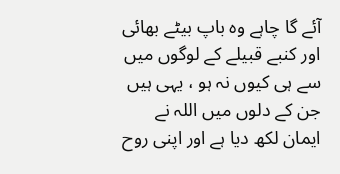آئے گا چاہے وہ باپ بیٹے بھائی اور کنبے قبیلے کے لوگوں میں سے ہی کیوں نہ ہو ، یہی ہیں جن کے دلوں میں اللہ نے ایمان لکھ دیا ہے اور اپنی روح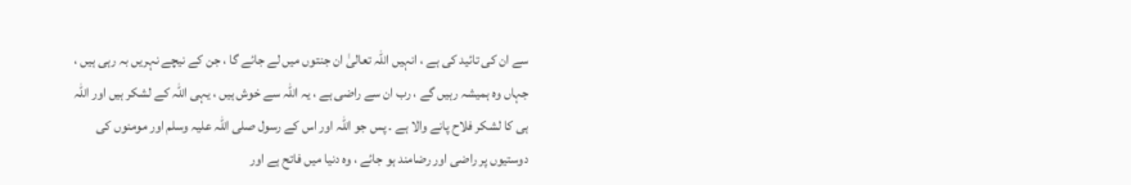سے ان کی تائید کی ہے ، انہیں اللہ تعالیٰ ان جنتوں میں لے جائے گا ، جن کے نیچے نہریں بہ رہی ہیں ، جہاں وہ ہمیشہ رہیں گے ، رب ان سے راضی ہے ، یہ اللہ سے خوش ہیں ، یہی اللہ کے لشکر ہیں اور اللہ ہی کا لشکر فلاح پانے والا ہے ۔ پس جو اللہ اور اس کے رسول صلی اللہ علیہ وسلم اور مومنوں کی دوستیوں پر راضی اور رضامند ہو جائے ، وہ دنیا میں فاتح ہے اور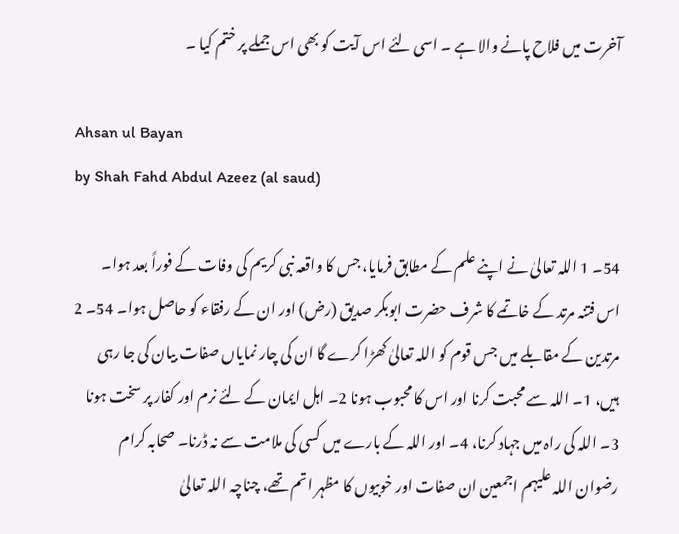آخرت میں فلاح پانے والا ہے ۔ اسی لئے اس آیت کو بھی اس جملے پر ختم کیا ۔

Ahsan ul Bayan
by Shah Fahd Abdul Azeez (al saud)

54۔ 1 اللہ تعالیٰ نے اپنے علم کے مطابق فرمایا، جس کا واقعہ نبی کریم کی وفات کے فوراً بعد ہوا۔ اس فتنہ مرتد کے خاتمے کا شرف حضرت ابوبکر صدیق (رض) اور ان کے رفقاء کو حاصل ہوا۔ 54۔ 2 مرتدین کے مقابلے میں جس قوم کو اللہ تعالیٰ کھڑا کرے گا ان کی چار نمایاں صفات بیان کی جا رہی ہیں، 1۔ اللہ سے محبت کرنا اور اس کا محبوب ہونا 2۔ اہل ایمان کے لئے نرم اور کفار پر سخت ہونا 3۔ اللہ کی راہ میں جہاد کرنا، 4۔ اور اللہ کے بارے میں کسی کی ملامت سے نہ ڈرنا۔ صحابہ کرام رضوان اللہ علیہم اجمعین ان صفات اور خوبیوں کا مظہر اتم تھے، چناچہ اللہ تعالیٰ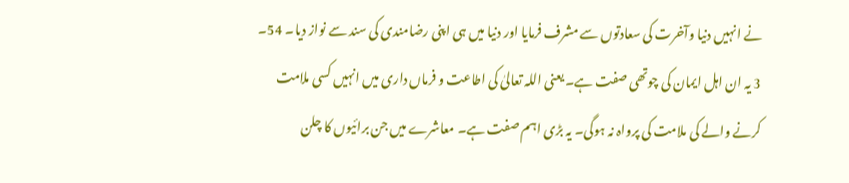نے انہیں دنیا وآخرت کی سعادتوں سے مشرف فرمایا اور دنیا میں ہی اپنی رضامندی کی سند سے نواز دیا۔ 54۔ 3 یہ ان اہل ایمان کی چوتھی صفت ہے۔ یعنی اللہ تعالیٰ کی اطاعت و فرماں داری میں انہیں کسی ملامت کرنے والے کی ملامت کی پرواہ نہ ہوگی۔ یہ بڑی اہم صفت ہے۔ معاشرے میں جن برائیوں کا چلن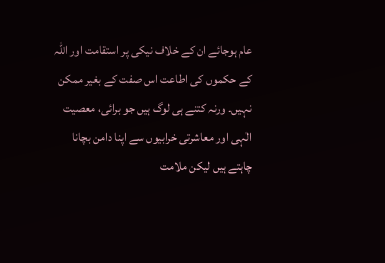عام ہوجائے ان کے خلاف نیکی پر استقامت اور اللہ کے حکموں کی اطاعت اس صفت کے بغیر ممکن نہیں۔ ورنہ کتنے ہی لوگ ہیں جو برائی، معصیت الٰہی اور معاشرتی خرابیوں سے اپنا دامن بچانا چاہتے ہیں لیکن ملامت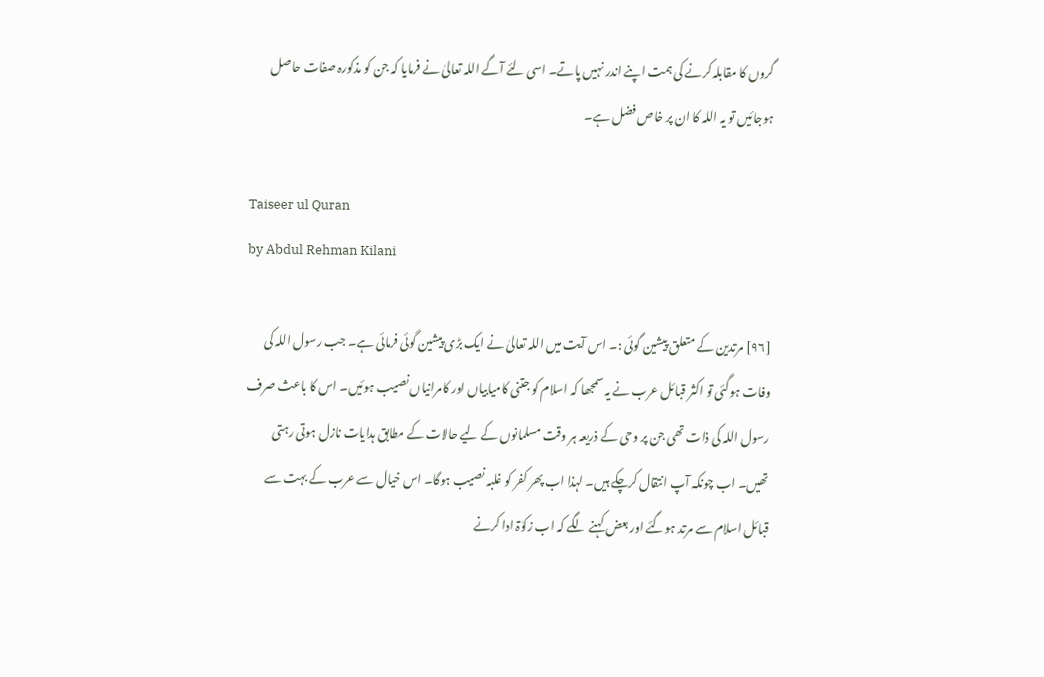گروں کا مقابلہ کرنے کی ہمت اپنے اندر نہیں پاتے۔ اسی لئے آگے اللہ تعالیٰ نے فرمایا کہ جن کو مذکورہ صفات حاصل ہوجائیں تو یہ اللہ کا ان پر خاص فضل ہے۔

Taiseer ul Quran
by Abdul Rehman Kilani

[٩٦] مرتدین کے متعلق پیشین گوئی :۔ اس آیت میں اللہ تعالیٰ نے ایک بڑی پیشین گوئی فرمائی ہے۔ جب رسول اللہ کی وفات ہوگئی تو اکثر قبائل عرب نے یہ سمجھا کہ اسلام کو جتنی کامیابیاں اور کامرانیاں نصیب ہوئیں۔ اس کا باعث صرف رسول اللہ کی ذات تھی جن پر وحی کے ذریعہ ہر وقت مسلمانوں کے لیے حالات کے مطابق ہدایات نازل ہوتی رہتی تھیں۔ اب چونکہ آپ انتقال کرچکے ہیں۔ لہذا اب پھر کفر کو غلبہ نصیب ہوگا۔ اس خیال سے عرب کے بہت سے قبائل اسلام سے مرتد ہوگئے اور بعض کہنے لگے کہ اب زکوٰۃ ادا کرنے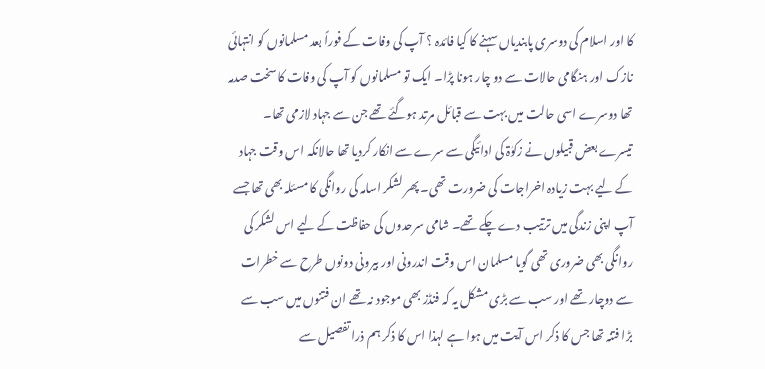کا اور اسلام کی دوسری پابندیاں سہنے کا کیا فائدہ ؟ آپ کی وفات کے فوراً بعد مسلمانوں کو انتہائی نازک اور ہنگامی حالات سے دو چار ہونا پڑا۔ ایک تو مسلمانوں کو آپ کی وفات کا سخت صدمہ تھا دوسرے اسی حالت میں بہت سے قبائل مرتد ہوگئے تھے جن سے جہاد لازمی تھا۔ تیسرے بعض قبیلوں نے زکوٰۃ کی ادائیگی سے سرے سے انکار کردیا تھا حالانکہ اس وقت جہاد کے لیے بہت زیادہ اخراجات کی ضرورت تھی۔ پھر لشکر اسامہ کی روانگی کا مسئلہ بھی تھا جسے آپ اپنی زندگی میں ترتیب دے چکے تھے۔ شامی سرحدوں کی حفاظت کے لیے اس لشکر کی روانگی بھی ضروری تھی گویا مسلمان اس وقت اندرونی اور بیرونی دونوں طرح سے خطرات سے دوچار تھے اور سب سے بڑی مشکل یہ کہ فنڈز بھی موجود نہ تھے ان فتنوں میں سب سے بڑا فتنہ تھا جس کا ذکر اس آیت میں ہوا ہے لہذا اس کا ذکر ہم ذرا تفصیل سے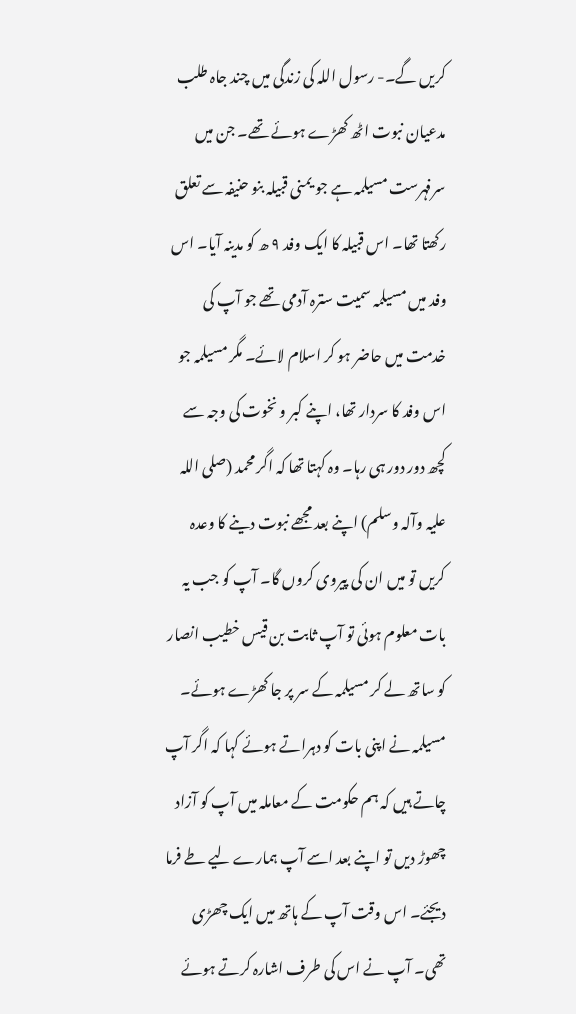کریں گے۔- رسول اللہ کی زندگی میں چند جاہ طلب مدعیان نبوت اٹھ کھڑے ہوئے تھے۔ جن میں سرفہرست مسیلمہ ہے جو یمنی قبیلہ بنو حنیفہ سے تعلق رکھتا تھا۔ اس قبیلہ کا ایک وفد ٩ ھ کو مدینہ آیا۔ اس وفد میں مسیلمہ سمیت سترہ آدمی تھے جو آپ کی خدمت میں حاضر ہو کر اسلام لائے۔ مگر مسیلمہ جو اس وفد کا سردار تھا، اپنے کبر و نخوت کی وجہ سے کچھ دور دور ہی رہا۔ وہ کہتا تھا کہ اگر محمد (صلی اللہ علیہ وآلہ وسلم) اپنے بعد مجھے نبوت دینے کا وعدہ کریں تو میں ان کی پیروی کروں گا۔ آپ کو جب یہ بات معلوم ہوئی تو آپ ثابت بن قیس خطیب انصار کو ساتھ لے کر مسیلمہ کے سر پر جا کھڑے ہوئے۔ مسیلمہ نے اپنی بات کو دہراتے ہوئے کہا کہ اگر آپ چاتے ہیں کہ ہم حکومت کے معاملہ میں آپ کو آزاد چھوڑ دیں تو اپنے بعد اسے آپ ہمارے لیے طے فرما دیجئے۔ اس وقت آپ کے ہاتھ میں ایک چھڑی تھی۔ آپ نے اس کی طرف اشارہ کرتے ہوئے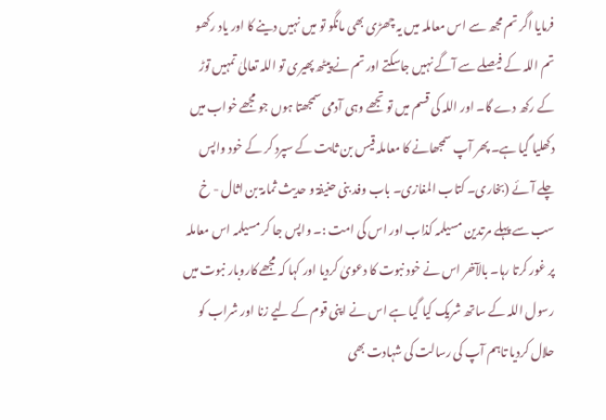فرمایا اگر تم مجھ سے اس معاملہ میں یہ چھڑی بھی مانگو تو میں نہیں دینے کا اور یاد رکھو تم اللہ کے فیصلے سے آگے نہیں جاسکتے اور تم نے پیٹھ پھیری تو اللہ تعالیٰ تمہیں توڑ کے رکھ دے گا۔ اور اللہ کی قسم میں تو تجھے وہی آدمی سمجھتا ہوں جو مجھے خواب میں دکھلیا گیا ہے۔ پھر آپ سمجھانے کا معاملہ قیس بن ثابت کے سپرد کر کے خود واپس چلے آئے (بخاری۔ کتاب المغازی۔ باب وفد بنی حنیفۃ و حدیث ثمامۃ بن اثال - خ سب سے پہلے مرتدین مسیلمہ کذاب اور اس کی امت :۔ واپس جا کر مسیلمہ اس معاملہ پر غور کرتا رہا۔ بالآخر اس نے خود نبوت کا دعویٰ کردیا اور کہا کہ مجھے کاروبار نبوت میں رسول اللہ کے ساتھ شریک کیا گیا ہے اس نے اپنی قوم کے لیے زنا اور شراب کو حلال کردیا تاہم آپ کی رسالت کی شہادت بھی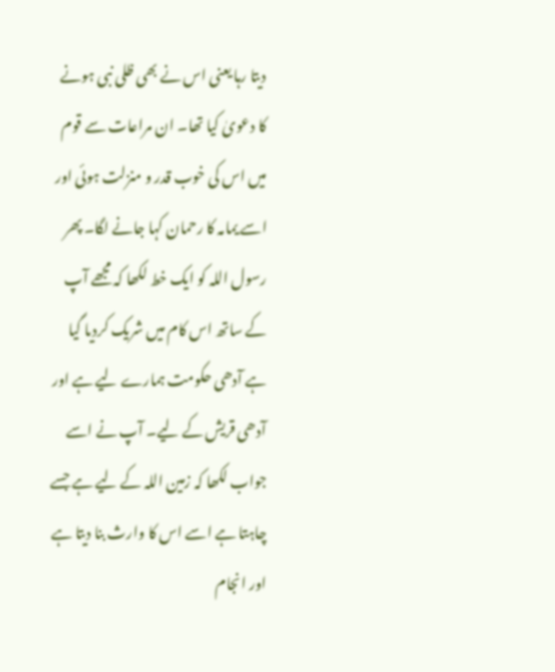دیتا رہا یعنی اس نے بھی ظلی نبی ہونے کا دعویٰ کیا تھا۔ ان مراعات سے قوم میں اس کی خوب قدر و منزلت ہوئی اور اسے یمامہ کا رحمان کہا جانے لگا۔ پھر رسول اللہ کو ایک خط لکھا کہ مجھے آپ کے ساتھ اس کام میں شریک کردیا گیا ہے آدھی حکومت ہمارے لیے ہے اور آدھی قریش کے لیے۔ آپ نے اسے جواب لکھا کہ زمین اللہ کے لیے ہے جسے چاہتا ہے اسے اس کا وارث بنا دیتا ہے اور انجام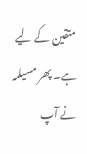متقین کے لیے ہے۔ پھر مسیلمہ نے آپ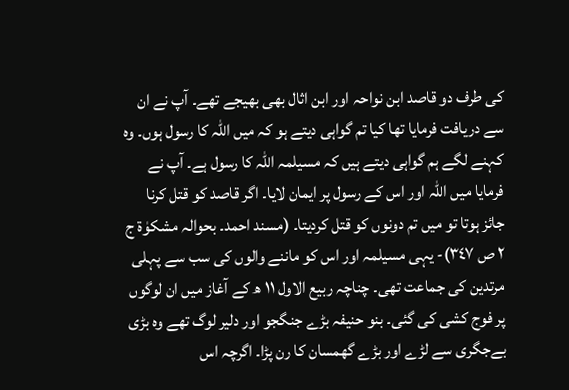کی طرف دو قاصد ابن نواحہ اور ابن اثال بھی بھیجے تھے۔ آپ نے ان سے دریافت فرمایا تھا کیا تم گواہی دیتے ہو کہ میں اللہ کا رسول ہوں۔ وہ کہنے لگے ہم گواہی دیتے ہیں کہ مسیلمہ اللہ کا رسول ہے۔ آپ نے فرمایا میں اللہ اور اس کے رسول پر ایمان لایا۔ اگر قاصد کو قتل کرنا جائز ہوتا تو میں تم دونوں کو قتل کردیتا۔ (مسند احمد۔ بحوالہ مشکوٰۃ ج ٢ ص ٣٤٧)- یہی مسیلمہ اور اس کو ماننے والوں کی سب سے پہلی مرتدین کی جماعت تھی۔ چناچہ ربیع الاول ١١ ھ کے آغاز میں ان لوگوں پر فوج کشی کی گئی۔ بنو حنیفہ بڑے جنگجو اور دلیر لوگ تھے وہ بڑی بےجگری سے لڑے اور بڑے گھمسان کا رن پڑا۔ اگرچہ اس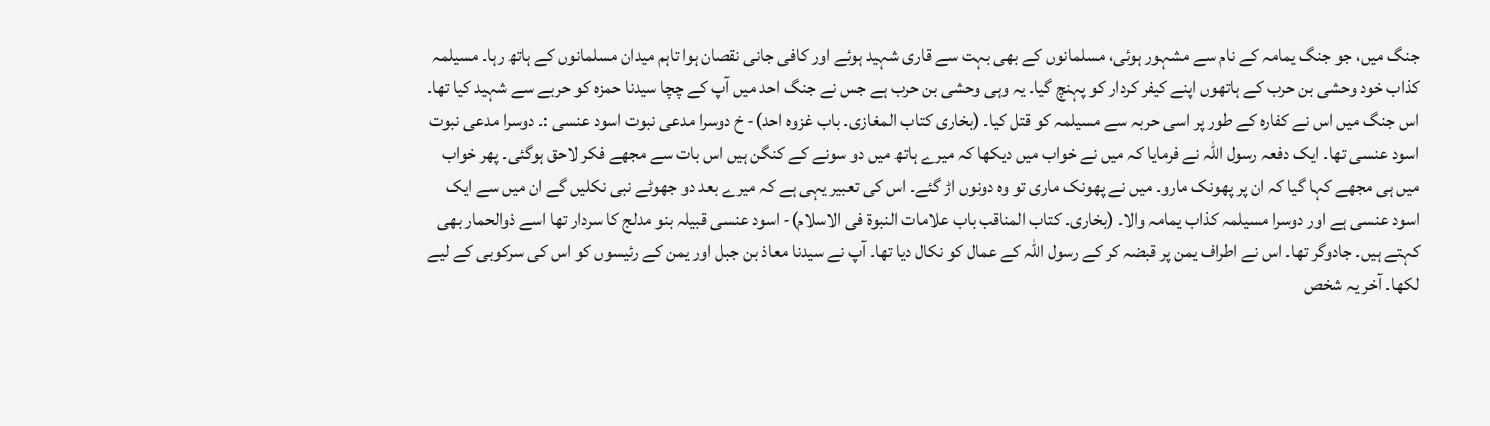جنگ میں، جو جنگ یمامہ کے نام سے مشہور ہوئی، مسلمانوں کے بھی بہت سے قاری شہید ہوئے اور کافی جانی نقصان ہوا تاہم میدان مسلمانوں کے ہاتھ رہا۔ مسیلمہ کذاب خود وحشی بن حرب کے ہاتھوں اپنے کیفر کردار کو پہنچ گیا۔ یہ وہی وحشی بن حرب ہے جس نے جنگ احد میں آپ کے چچا سیدنا حمزہ کو حربے سے شہید کیا تھا۔ اس جنگ میں اس نے کفارہ کے طور پر اسی حربہ سے مسیلمہ کو قتل کیا۔ (بخاری کتاب المغازی۔ باب غزوہ احد)- خ دوسرا مدعی نبوت اسود عنسی :۔ دوسرا مدعی نبوت اسود عنسی تھا۔ ایک دفعہ رسول اللہ نے فرمایا کہ میں نے خواب میں دیکھا کہ میرے ہاتھ میں دو سونے کے کنگن ہیں اس بات سے مجھے فکر لاحق ہوگئی۔ پھر خواب میں ہی مجھے کہا گیا کہ ان پر پھونک مارو۔ میں نے پھونک ماری تو وہ دونوں اڑ گئے۔ اس کی تعبیر یہی ہے کہ میرے بعد دو جھوٹے نبی نکلیں گے ان میں سے ایک اسود عنسی ہے اور دوسرا مسیلمہ کذاب یمامہ والا۔ (بخاری۔ کتاب المناقب باب علامات النبوۃ فی الاسلام)- اسود عنسی قبیلہ بنو مدلج کا سردار تھا اسے ذوالحمار بھی کہتے ہیں۔ جادوگر تھا۔ اس نے اطراف یمن پر قبضہ کر کے رسول اللہ کے عمال کو نکال دیا تھا۔ آپ نے سیدنا معاذ بن جبل اور یمن کے رئیسوں کو اس کی سرکوبی کے لیے لکھا۔ آخر یہ شخص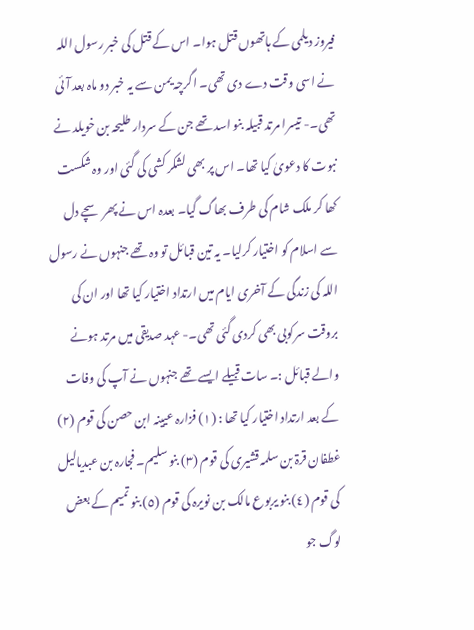فیروز دیلمی کے ہاتھوں قتل ہوا۔ اس کے قتل کی خبر رسول اللہ نے اسی وقت دے دی تھی۔ اگرچہ یمن سے یہ خبر دو ماہ بعد آئی تھی۔- تیسرا مرتد قبیلہ بنو اسد تھے جن کے سردار طلیحہ بن خویلد نے نبوت کا دعویٰ کیا تھا۔ اس پر بھی لشکر کشی کی گئی اور وہ شکست کھا کر ملک شام کی طرف بھاگ گیا۔ بعدہ اس نے پھر سچے دل سے اسلام کو اختیار کرلیا۔ یہ تین قبائل تو وہ تھے جنہوں نے رسول اللہ کی زندگی کے آخری ایام میں ارتداد اختیار کیا تھا اور ان کی بروقت سرکوبی بھی کردی گئی تھی۔- عہد صدیقی میں مرتد ہونے والے قبائل :۔ سات قبیلے ایسے تھے جنہوں نے آپ کی وفات کے بعد ارتداد اختیار کیا تھا : (١) فزارہ عیینہ ابن حصن کی قوم (٢) غطفان قرۃ بن سلمہ قشیری کی قوم (٣) بنو سلیم۔ فجارہ بن عبدیالیل کی قوم (٤) بنو یربوع مالک بن نویرہ کی قوم (٥) بنو تمیم کے بعض لوگ جو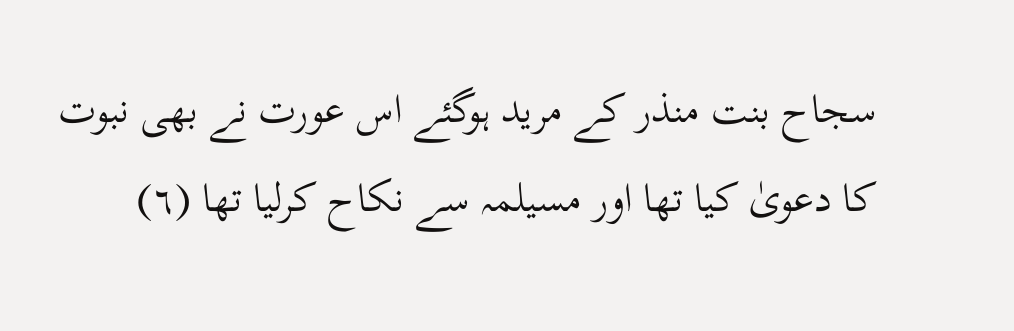سجاح بنت منذر کے مرید ہوگئے اس عورت نے بھی نبوت کا دعویٰ کیا تھا اور مسیلمہ سے نکاح کرلیا تھا (٦)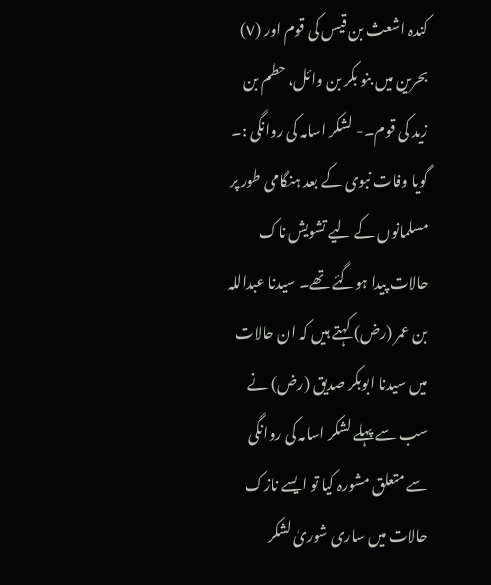کندہ اشعث بن قیس کی قوم اور (٧) بحرین میں بنو بکر بن وائل، حطم بن زید کی قوم۔- لشکر اسامہ کی روانگی :۔ گویا وفات نبوی کے بعد ہنگامی طور پر مسلمانوں کے لیے تشویش ناک حالات پیدا ہوگئے تھے۔ سیدنا عبداللہ بن عمر (رض) کہتے ہیں کہ ان حالات میں سیدنا ابوبکر صدیق (رض) نے سب سے پہلے لشکر اسامہ کی روانگی سے متعلق مشورہ کیا تو ایسے نازک حالات میں ساری شوریٰ لشکر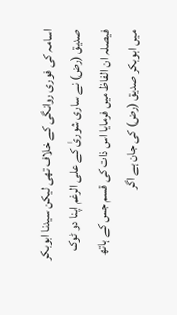اسامہ کی فوری روانگی کے خلاف تھی لیکن سیدنا ابوبکر صدیق (رض) نے ساری شوریٰ کے علی الرغم اپنا دو ٹوک فیصلہ ان الفاظ میں فرمایا اس ذات کی قسم جس کے ہاتھ میں ابوبکر صدیق (رض) کی جان ہے اگر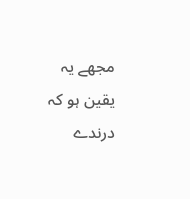مجھے یہ یقین ہو کہ درندے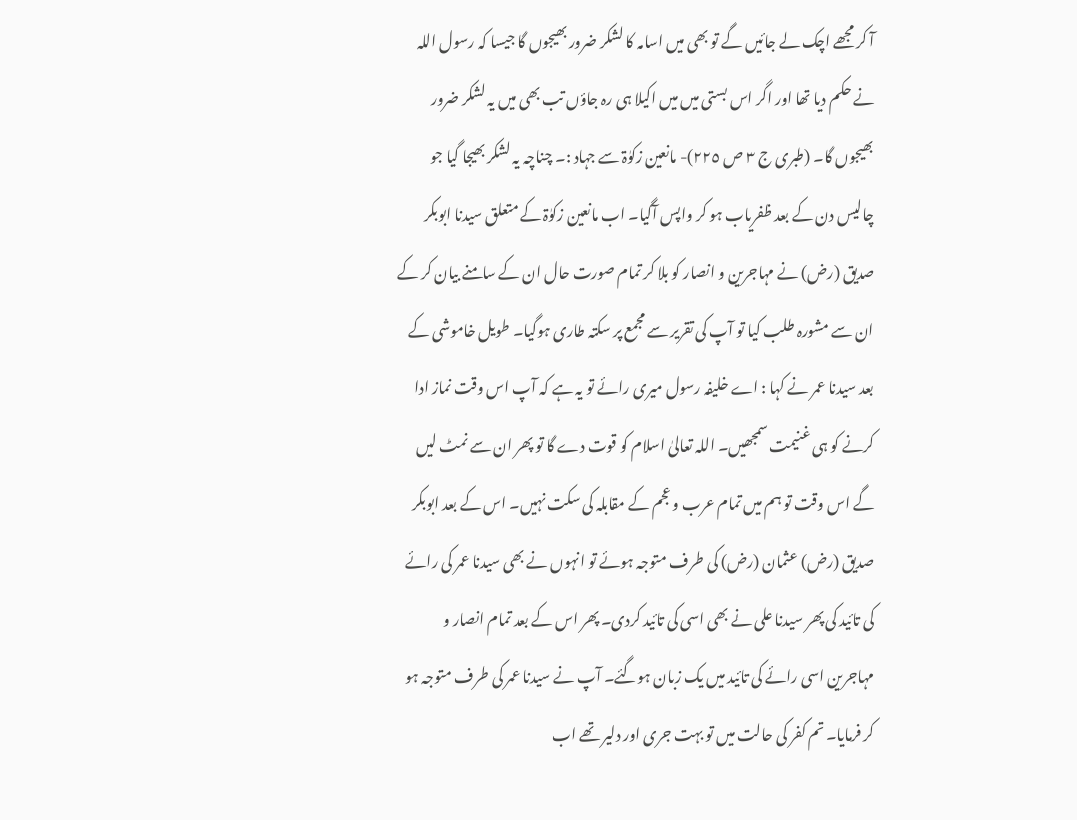آ کر مجھے اچک لے جائیں گے تو بھی میں اسامہ کا لشکر ضرور بھیجوں گا جیسا کہ رسول اللہ نے حکم دیا تھا اور اگر اس بستی میں میں اکیلا ہی رہ جاؤں تب بھی میں یہ لشکر ضرور بھیجوں گا۔ (طبری ج ٣ ص ٢٢٥)- مانعین زکوٰۃ سے جہاد :۔ چناچہ یہ لشکر بھیجا گیا جو چالیس دن کے بعد ظفریاب ہو کر واپس آگیا۔ اب مانعین زکوٰۃ کے متعلق سیدنا ابوبکر صدیق (رض) نے مہاجرین و انصار کو بلا کر تمام صورت حال ان کے سامنے بیان کر کے ان سے مشورہ طلب کیا تو آپ کی تقریر سے مجمع پر سکتہ طاری ہوگیا۔ طویل خاموشی کے بعد سیدنا عمر نے کہا : اے خلیفہ رسول میری رائے تو یہ ہے کہ آپ اس وقت نماز ادا کرنے کو ہی غنیمت سمجھیں۔ اللہ تعالیٰ اسلام کو قوت دے گا تو پھر ان سے نمٹ لیں گے اس وقت تو ہم میں تمام عرب و عجم کے مقابلہ کی سکت نہیں۔ اس کے بعد ابوبکر صدیق (رض) عثمان (رض) کی طرف متوجہ ہوئے تو انہوں نے بھی سیدنا عمر کی رائے کی تائید کی پھر سیدنا علی نے بھی اسی کی تائید کردی۔ پھر اس کے بعد تمام انصار و مہاجرین اسی رائے کی تائید میں یک زبان ہوگئے۔ آپ نے سیدنا عمر کی طرف متوجہ ہو کر فرمایا۔ تم کفر کی حالت میں تو بہت جری اور دلیر تھے اب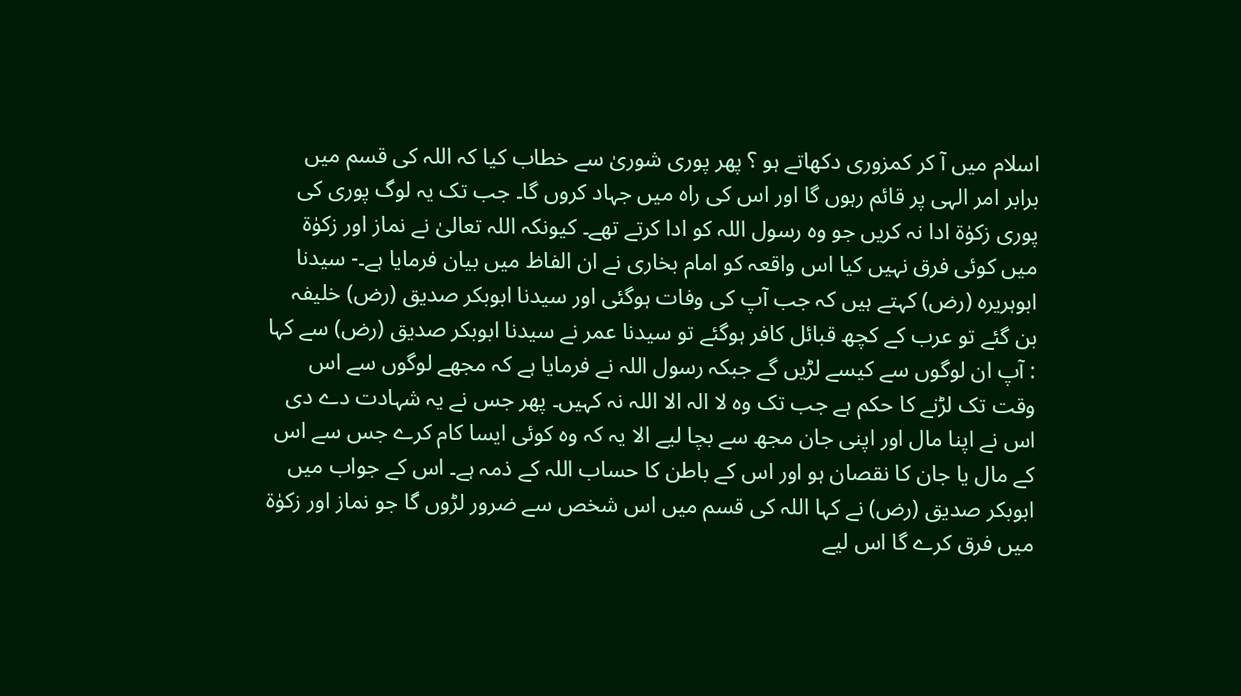اسلام میں آ کر کمزوری دکھاتے ہو ؟ پھر پوری شوریٰ سے خطاب کیا کہ اللہ کی قسم میں برابر امر الہی پر قائم رہوں گا اور اس کی راہ میں جہاد کروں گا۔ جب تک یہ لوگ پوری کی پوری زکوٰۃ ادا نہ کریں جو وہ رسول اللہ کو ادا کرتے تھے۔ کیونکہ اللہ تعالیٰ نے نماز اور زکوٰۃ میں کوئی فرق نہیں کیا اس واقعہ کو امام بخاری نے ان الفاظ میں بیان فرمایا ہے۔- سیدنا ابوہریرہ (رض) کہتے ہیں کہ جب آپ کی وفات ہوگئی اور سیدنا ابوبکر صدیق (رض) خلیفہ بن گئے تو عرب کے کچھ قبائل کافر ہوگئے تو سیدنا عمر نے سیدنا ابوبکر صدیق (رض) سے کہا : آپ ان لوگوں سے کیسے لڑیں گے جبکہ رسول اللہ نے فرمایا ہے کہ مجھے لوگوں سے اس وقت تک لڑنے کا حکم ہے جب تک وہ لا الہ الا اللہ نہ کہیں۔ پھر جس نے یہ شہادت دے دی اس نے اپنا مال اور اپنی جان مجھ سے بچا لیے الا یہ کہ وہ کوئی ایسا کام کرے جس سے اس کے مال یا جان کا نقصان ہو اور اس کے باطن کا حساب اللہ کے ذمہ ہے۔ اس کے جواب میں ابوبکر صدیق (رض) نے کہا اللہ کی قسم میں اس شخص سے ضرور لڑوں گا جو نماز اور زکوٰۃ میں فرق کرے گا اس لیے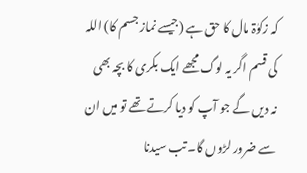کہ زکوٰۃ مال کا حق ہے (جیسے نماز جسم کا) اللہ کی قسم اگر یہ لوگ مجھے ایک بکری کا بچہ بھی نہ دیں گے جو آپ کو دیا کرتے تھے تو میں ان سے ضرور لڑوں گا۔ تب سیدنا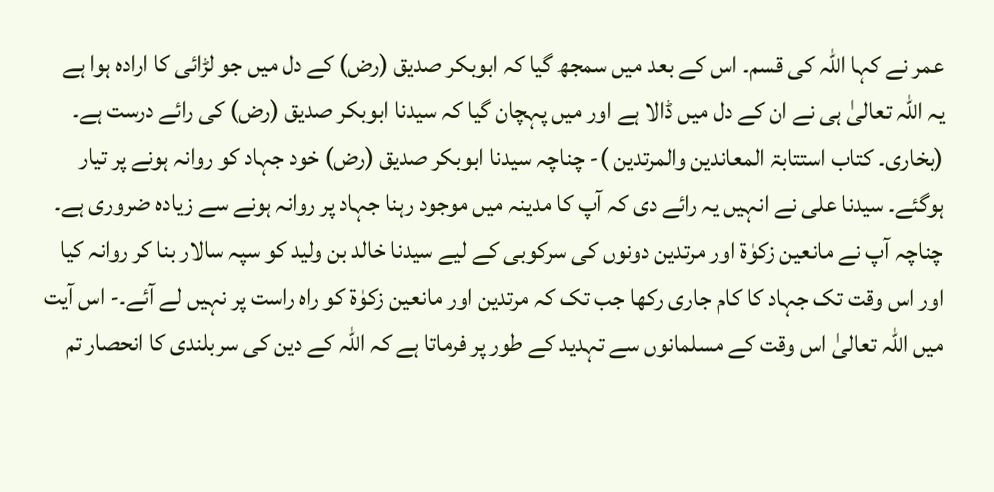عمر نے کہا اللہ کی قسم۔ اس کے بعد میں سمجھ گیا کہ ابوبکر صدیق (رض) کے دل میں جو لڑائی کا ارادہ ہوا ہے یہ اللہ تعالیٰ ہی نے ان کے دل میں ڈالا ہے اور میں پہچان گیا کہ سیدنا ابوبکر صدیق (رض) کی رائے درست ہے۔ (بخاری۔ کتاب استتابۃ المعاندین والمرتدین )- چناچہ سیدنا ابوبکر صدیق (رض) خود جہاد کو روانہ ہونے پر تیار ہوگئے۔ سیدنا علی نے انہیں یہ رائے دی کہ آپ کا مدینہ میں موجود رہنا جہاد پر روانہ ہونے سے زیادہ ضروری ہے۔ چناچہ آپ نے مانعین زکوٰۃ اور مرتدین دونوں کی سرکوبی کے لیے سیدنا خالد بن ولید کو سپہ سالار بنا کر روانہ کیا اور اس وقت تک جہاد کا کام جاری رکھا جب تک کہ مرتدین اور مانعین زکوٰۃ کو راہ راست پر نہیں لے آئے۔- اس آیت میں اللہ تعالیٰ اس وقت کے مسلمانوں سے تہدید کے طور پر فرماتا ہے کہ اللہ کے دین کی سربلندی کا انحصار تم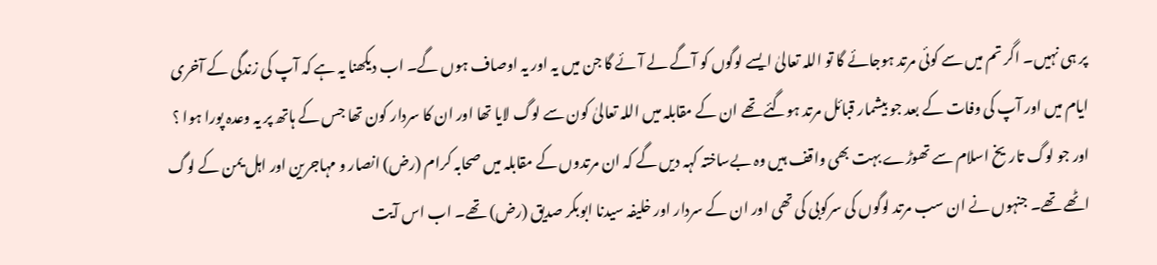پر ہی نہیں۔ اگر تم میں سے کوئی مرتد ہوجائے گا تو اللہ تعالیٰ ایسے لوگوں کو آگے لے آئے گا جن میں یہ اور یہ اوصاف ہوں گے۔ اب دیکھنا یہ ہے کہ آپ کی زندگی کے آخری ایام میں اور آپ کی وفات کے بعد جو بیشمار قبائل مرتد ہوگئے تھے ان کے مقابلہ میں اللہ تعالیٰ کون سے لوگ لایا تھا اور ان کا سردار کون تھا جس کے ہاتھ پر یہ وعدہ پورا ہوا ؟ اور جو لوگ تاریخ اسلام سے تھوڑے بہت بھی واقف ہیں وہ بےساختہ کہہ دیں گے کہ ان مرتدوں کے مقابلہ میں صحابہ کرام (رض) انصار و مہاجرین اور اہل یمن کے لوگ اٹھے تھے۔ جنہوں نے ان سب مرتد لوگوں کی سرکوبی کی تھی اور ان کے سردار اور خلیفہ سیدنا ابوبکر صدیق (رض) تھے۔ اب اس آیت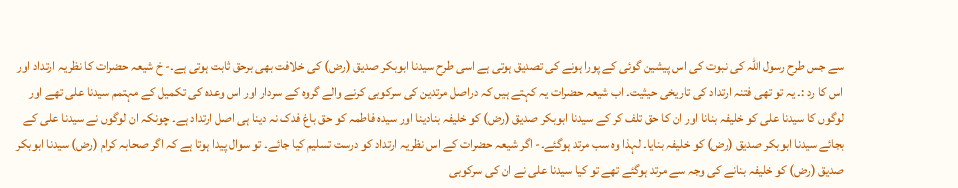سے جس طرح رسول اللہ کی نبوت کی اس پیشین گوئی کے پورا ہونے کی تصدیق ہوتی ہے اسی طرح سیدنا ابوبکر صدیق (رض) کی خلافت بھی برحق ثابت ہوتی ہے۔- خ شیعہ حضرات کا نظریہ ارتداد اور اس کا رد :۔ یہ تو تھی فتنہ ارتداد کی تاریخی حیثیت۔ اب شیعہ حضرات یہ کہتے ہیں کہ دراصل مرتدین کی سرکوبی کرنے والے گروہ کے سردار اور اس وعدہ کی تکمیل کے مہتمم سیدنا علی تھے اور لوگوں کا سیدنا علی کو خلیفہ بنانا اور ان کا حق تلف کر کے سیدنا ابوبکر صدیق (رض) کو خلیفہ بنادینا اور سیدہ فاطمہ کو حق باغ فدک نہ دینا ہی اصل ارتداد ہے۔ چونکہ ان لوگوں نے سیدنا علی کے بجائے سیدنا ابوبکر صدیق (رض) کو خلیفہ بنایا۔ لہذا وہ سب مرتد ہوگئے۔- اگر شیعہ حضرات کے اس نظریہ ارتداد کو درست تسلیم کیا جائے۔ تو سوال پیدا ہوتا ہے کہ اگر صحابہ کرام (رض) سیدنا ابوبکر صدیق (رض) کو خلیفہ بنانے کی وجہ سے مرتد ہوگئے تھے تو کیا سیدنا علی نے ان کی سرکوبی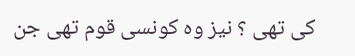کی تھی ؟ نیز وہ کونسی قوم تھی جن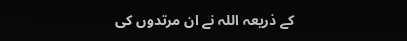کے ذریعہ اللہ نے ان مرتدوں کی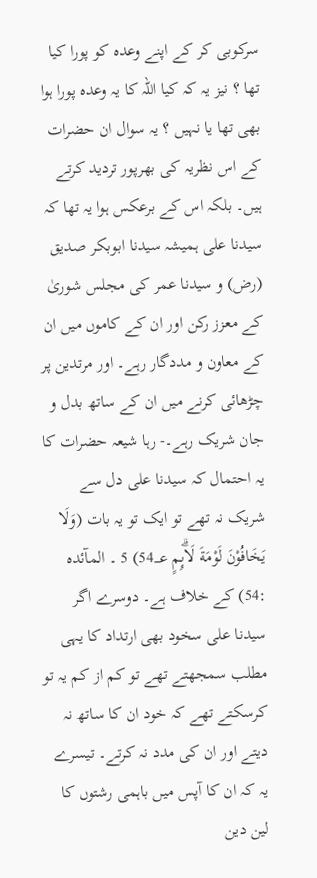سرکوبی کر کے اپنے وعدہ کو پورا کیا تھا ؟ نیز یہ کہ کیا اللہ کا یہ وعدہ پورا ہوا بھی تھا یا نہیں ؟ یہ سوال ان حضرات کے اس نظریہ کی بھرپور تردید کرتے ہیں۔ بلکہ اس کے برعکس ہوا یہ تھا کہ سیدنا علی ہمیشہ سیدنا ابوبکر صدیق (رض) و سیدنا عمر کی مجلس شوریٰ کے معزز رکن اور ان کے کاموں میں ان کے معاون و مددگار رہے۔ اور مرتدین پر چڑھائی کرنے میں ان کے ساتھ بدل و جان شریک رہے۔- رہا شیعہ حضرات کا یہ احتمال کہ سیدنا علی دل سے شریک نہ تھے تو ایک تو یہ بات (وَلَا يَخَافُوْنَ لَوْمَةَ لَاۗىِٕمٍ 54؀) 5 ۔ المآئدہ :54) کے خلاف ہے۔ دوسرے اگر سیدنا علی سخود بھی ارتداد کا یہی مطلب سمجھتے تھے تو کم از کم یہ تو کرسکتے تھے کہ خود ان کا ساتھ نہ دیتے اور ان کی مدد نہ کرتے۔ تیسرے یہ کہ ان کا آپس میں باہمی رشتوں کا لین دین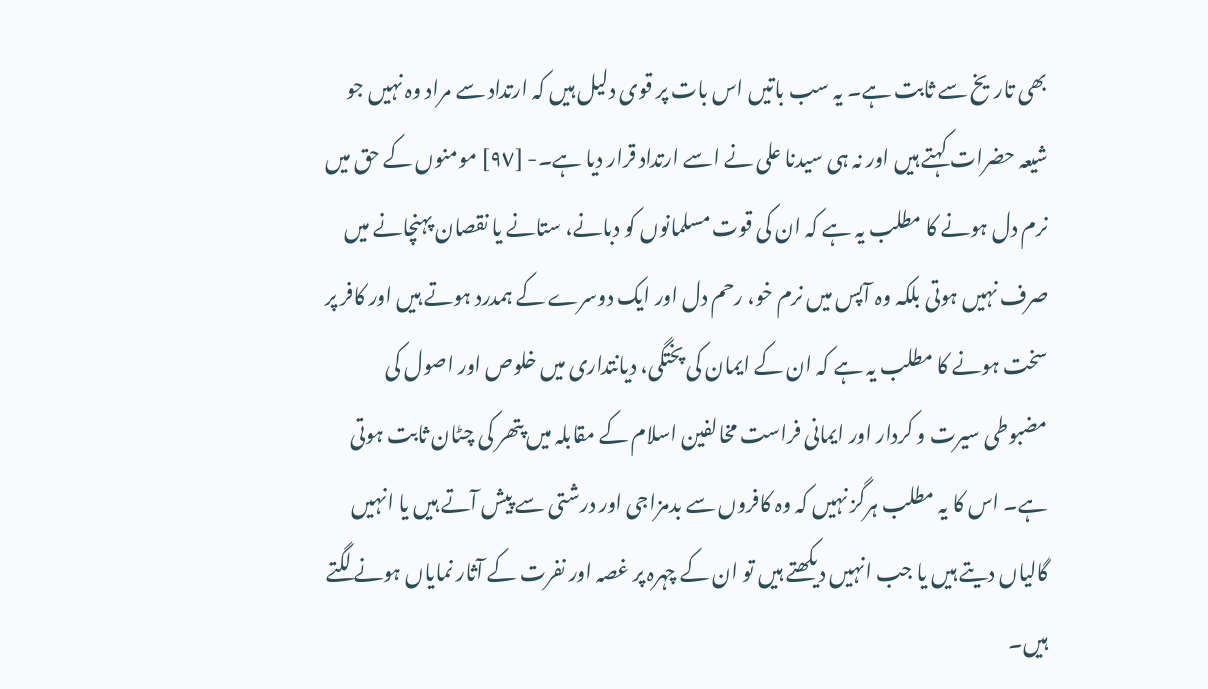بھی تاریخ سے ثابت ہے۔ یہ سب باتیں اس بات پر قوی دلیل ہیں کہ ارتداد سے مراد وہ نہیں جو شیعہ حضرات کہتے ہیں اور نہ ہی سیدنا علی نے اسے ارتداد قرار دیا ہے۔- [٩٧] مومنوں کے حق میں نرم دل ہونے کا مطلب یہ ہے کہ ان کی قوت مسلمانوں کو دبانے، ستانے یا نقصان پہنچانے میں صرف نہیں ہوتی بلکہ وہ آپس میں نرم خو، رحم دل اور ایک دوسرے کے ہمدرد ہوتے ہیں اور کافر پر سخت ہونے کا مطلب یہ ہے کہ ان کے ایمان کی پختگی، دیانتداری میں خلوص اور اصول کی مضبوطی سیرت و کردار اور ایمانی فراست مخالفین اسلام کے مقابلہ میں پتھر کی چٹان ثابت ہوتی ہے۔ اس کا یہ مطلب ہرگز نہیں کہ وہ کافروں سے بدمزاجی اور درشتی سے پیش آتے ہیں یا انہیں گالیاں دیتے ہیں یا جب انہیں دیکھتے ہیں تو ان کے چہرہ پر غصہ اور نفرت کے آثار نمایاں ہونے لگتے ہیں۔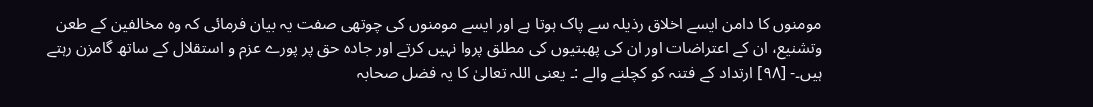مومنوں کا دامن ایسے اخلاق رذیلہ سے پاک ہوتا ہے اور ایسے مومنوں کی چوتھی صفت یہ بیان فرمائی کہ وہ مخالفین کے طعن وتشنیع، ان کے اعتراضات اور ان کی پھبتیوں کی مطلق پروا نہیں کرتے اور جادہ حق پر پورے عزم و استقلال کے ساتھ گامزن رہتے ہیں۔- [٩٨] ارتداد کے فتنہ کو کچلنے والے :۔ یعنی اللہ تعالیٰ کا یہ فضل صحابہ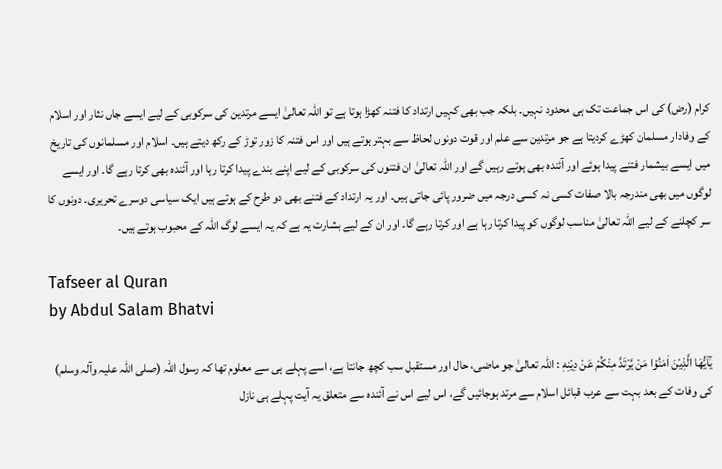کرام (رض) کی اس جماعت تک ہی محدود نہیں۔ بلکہ جب بھی کہیں ارتداد کا فتنہ کھڑا ہوتا ہے تو اللہ تعالیٰ ایسے مرتدین کی سرکوبی کے لیے ایسے جاں نثار اور اسلام کے وفادار مسلمان کھڑے کردیتا ہے جو مرتدین سے علم اور قوت دونوں لحاظ سے بہتر ہوتے ہیں اور اس فتنہ کا زور توڑ کے رکھ دیتے ہیں۔ اسلام اور مسلمانوں کی تاریخ میں ایسے بیشمار فتنے پیدا ہوئے اور آئندہ بھی ہوتے رہیں گے اور اللہ تعالیٰ ان فتنوں کی سرکوبی کے لیے اپنے بندے پیدا کرتا رہا اور آئندہ بھی کرتا رہے گا۔ اور ایسے لوگوں میں بھی مندرجہ بالا صفات کسی نہ کسی درجہ میں ضرور پائی جاتی ہیں۔ اور یہ ارتداد کے فتنے بھی دو طرح کے ہوتے ہیں ایک سیاسی دوسرے تحریری۔ دونوں کا سر کچلنے کے لیے اللہ تعالیٰ مناسب لوگوں کو پیدا کرتا رہا ہے اور کرتا رہے گا۔ اور ان کے لیے بشارت یہ ہے کہ یہ ایسے لوگ اللہ کے محبوب ہوتے ہیں۔

Tafseer al Quran
by Abdul Salam Bhatvi

يٰٓاَيُّھَا الَّذِيْنَ اٰمَنُوْا مَنْ يَّرْتَدَّ مِنْكُمْ عَنْ دِيْنِهٖ : اللہ تعالیٰ جو ماضی، حال اور مستقبل سب کچھ جانتا ہے، اسے پہلے ہی سے معلوم تھا کہ رسول اللہ (صلی اللہ علیہ وآلہ وسلم) کی وفات کے بعد بہت سے عرب قبائل اسلام سے مرتد ہوجائیں گے، اس لیے اس نے آئندہ سے متعلق یہ آیت پہلے ہی نازل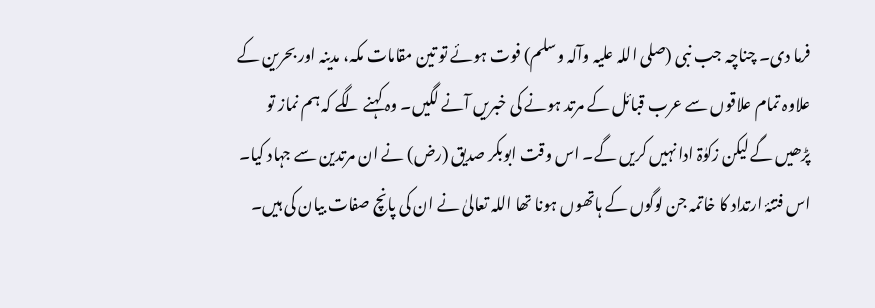فرما دی۔ چناچہ جب نبی (صلی اللہ علیہ وآلہ وسلم) فوت ہوئے تو تین مقامات مکہ، مدینہ اور بحرین کے علاوہ تمام علاقوں سے عرب قبائل کے مرتد ہونے کی خبریں آنے لگیں۔ وہ کہنے لگے کہ ہم نماز تو پڑھیں گے لیکن زکوٰۃ ادا نہیں کریں گے۔ اس وقت ابوبکر صدیق (رض) نے ان مرتدین سے جہاد کیا۔ اس فتنۂ ارتداد کا خاتمہ جن لوگوں کے ہاتھوں ہونا تھا اللہ تعالیٰ نے ان کی پانچ صفات بیان کی ہیں۔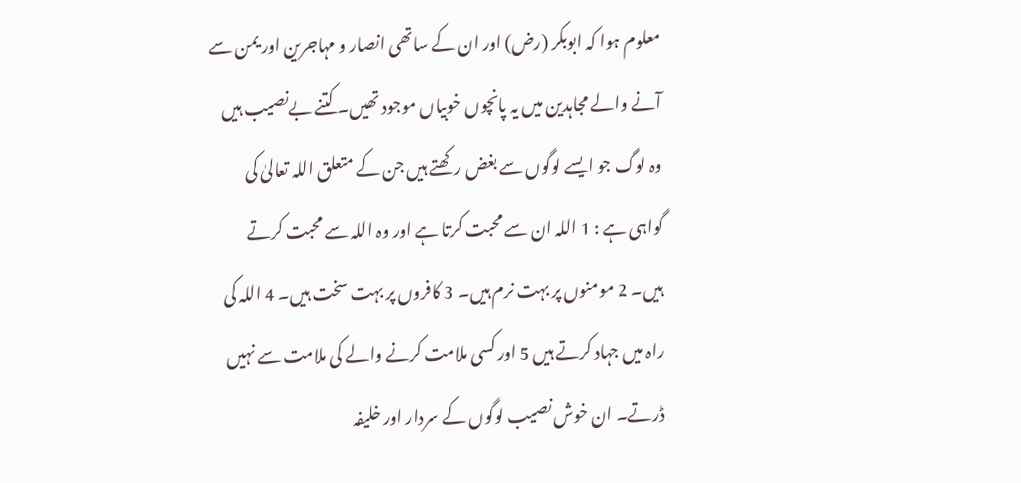معلوم ہوا کہ ابوبکر (رض) اور ان کے ساتھی انصار و مہاجرین اور یمن سے آنے والے مجاہدین میں یہ پانچوں خوبیاں موجود تھیں۔ کتنے بےنصیب ہیں وہ لوگ جو ایسے لوگوں سے بغض رکھتے ہیں جن کے متعلق اللہ تعالیٰ کی گواہی ہے : 1 اللہ ان سے محبت کرتا ہے اور وہ اللہ سے محبت کرتے ہیں۔ 2 مومنوں پر بہت نرم ہیں۔ 3 کافروں پر بہت سخت ہیں۔ 4 اللہ کی راہ میں جہاد کرتے ہیں 5 اور کسی ملامت کرنے والے کی ملامت سے نہیں ڈرتے۔ ان خوش نصیب لوگوں کے سردار اور خلیفہ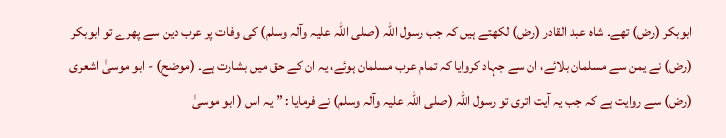ابوبکر (رض) تھے۔ شاہ عبد القادر (رض) لکھتے ہیں کہ جب رسول اللہ (صلی اللہ علیہ وآلہ وسلم) کی وفات پر عرب دین سے پھرے تو ابوبکر (رض) نے یمن سے مسلمان بلائے، ان سے جہاد کروایا کہ تمام عرب مسلمان ہوئے، یہ ان کے حق میں بشارت ہے۔ (موضح) - ابو موسیٰ اشعری (رض) سے روایت ہے کہ جب یہ آیت اتری تو رسول اللہ (صلی اللہ علیہ وآلہ وسلم) نے فرمایا : ” یہ اس ( ابو موسیٰ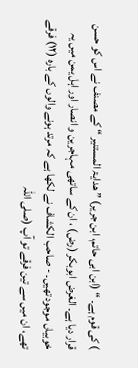) کی قوم ہے۔ “ (ابن ابی حاتم، ابن جریر) ” ھدایۃ المستنیر “ کے مصنف نے اس کو حسن قرار دیا ہے۔ الغرض ابوبکر (رض) ، ان کے ساتھی مہاجرین و انصار اور اہل یمن میں یہ خوبیاں موجود تھیں۔ - صاحب الکشاف نے لکھا ہے کہ مرتد ہونے والوں کے بارہ (١٢) فرقے تھے، ان میں سے تین فرقے تو آپ (صلی اللہ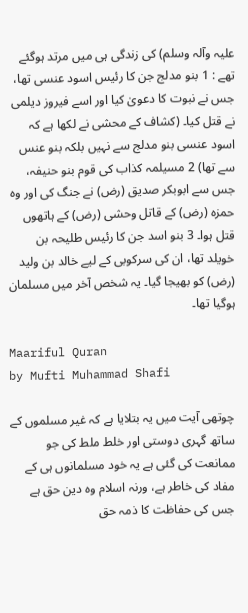علیہ وآلہ وسلم) کی زندگی ہی میں مرتد ہوگئے تھے : 1 بنو مدلج جن کا رئیس اسود عنسی تھا، جس نے نبوت کا دعویٰ کیا اور اسے فیروز دیلمی نے قتل کیا۔ (کشاف کے محشی نے لکھا ہے کہ اسود عنسی بنو مدلج سے نہیں بلکہ بنو عنس سے تھا) 2 مسیلمہ کذاب کی قوم بنو حنیفہ، جس سے ابوبکر صدیق (رض) نے جنگ کی اور وہ حمزہ (رض) کے قاتل وحشی (رض) کے ہاتھوں قتل ہوا۔ 3 بنو اسد جن کا رئیس طلیحہ بن خویلد تھا، ان کی سرکوبی کے لیے خالد بن ولید (رض) کو بھیجا گیا۔ یہ شخص آخر میں مسلمان ہوگیا تھا۔

Maariful Quran
by Mufti Muhammad Shafi

چوتھی آیت میں یہ بتلایا ہے کہ غیر مسلموں کے ساتھ گہری دوستی اور خلط ملط کی جو ممانعت کی گئی ہے یہ خود مسلمانوں ہی کے مفاد کی خاطر ہے، ورنہ اسلام وہ دین حق ہے جس کی حفاظت کا ذمہ حق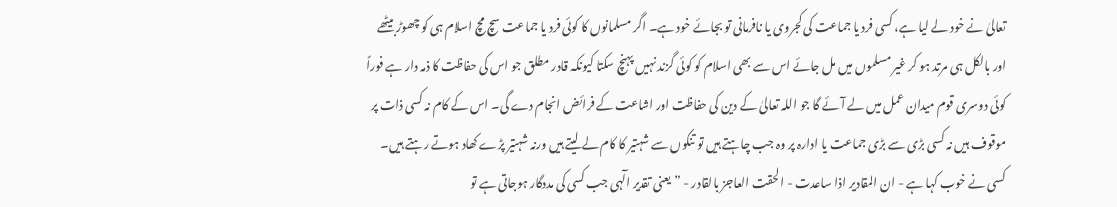تعالیٰ نے خود لے لیا ہے، کسی فرد یا جماعت کی کجروی یا نافرمانی تو بجائے خود ہے۔ اگر مسلمانوں کا کوئی فرد یا جماعت سچ مچ اسلام ہی کو چھوڑ بیٹھے اور بالکل ہی مرتد ہو کر غیر مسلموں میں مل جائے اس سے بھی اسلام کو کوئی گزند نہیں پہنچ سکتا کیونکہ قادر مطلق جو اس کی حفاظت کا ذمہ دار ہے فوراً کوئی دوسری قوم میدان عمل میں لے آئے گا جو اللہ تعالیٰ کے دین کی حفاظت اور اشاعت کے فرائض انجام دے گی۔ اس کے کام نہ کسی ذات پر موقوف ہیں نہ کسی بڑی سے بڑی جماعت یا ادارہ پر وہ جب چاہتے ہیں تو تنکوں سے شہتیر کا کام لے لیتے ہیں ورنہ شہتیر پڑے کھاد ہوتے رہتے ہیں۔ کسی نے خوب کہا ہے - ان المقادیر اذا ساعدت - الحقت العاجز بالقادر - ” یعنی تقدیر الٓہی جب کسی کی مددگار ہوجاتی ہے تو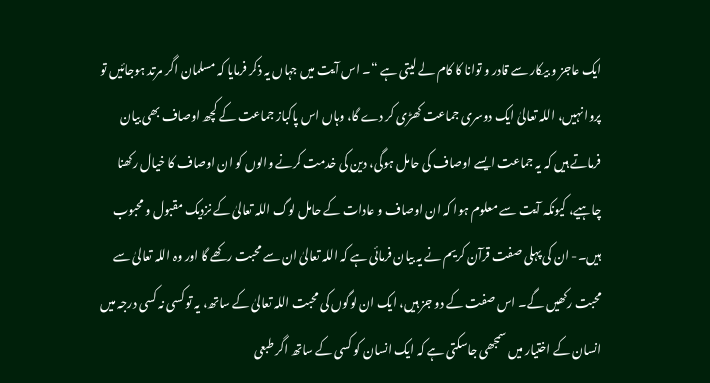ایک عاجز و بیکار سے قادر و توانا کا کام لے لیتی ہے “۔ اس آیت میں جہاں یہ ذکر فرمایا کہ مسلمان اگر مرتد ہوجائیں تو پروا نہیں، اللہ تعالیٰ ایک دوسری جماعت کھڑی کر دے گا، وہاں اس پاکباز جماعت کے کچھ اوصاف بھی بیان فرماتے ہیں کہ یہ جماعت ایسے اوصاف کی حامل ہوگی، دین کی خدمت کرنے والوں کو ان اوصاف کا خیال رکھنا چاہیے، کیونکہ آیت سے معلوم ہوا کہ ان اوصاف و عادات کے حامل لوگ اللہ تعالیٰ کے نزدیک مقبول و محبوب ہیں۔- ان کی پہلی صفت قرآن کریم نے یہ بیان فرمائی ہے کہ اللہ تعالیٰ ان سے محبت رکھے گا اور وہ اللہ تعالیٰ سے محبت رکھیں گے۔ اس صفت کے دو جز ہیں، ایک ان لوگوں کی محبت اللہ تعالیٰ کے ساتھ، یہ تو کسی نہ کسی درجہ میں انسان کے اختیار میں سمجھی جاسکتی ہے کہ ایک انسان کو کسی کے ساتھ اگر طبعی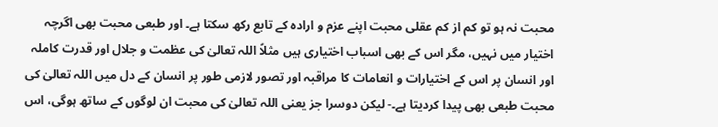محبت نہ ہو تو کم از کم عقلی محبت اپنے عزم و ارادہ کے تابع رکھ سکتا ہے۔ اور طبعی محبت بھی اگرچہ اختیار میں نہیں، مگر اس کے بھی اسباب اختیاری ہیں مثلاً اللہ تعالیٰ کی عظمت و جلال اور قدرت کاملہ اور انسان پر اس کے اختیارات و انعامات کا مراقبہ اور تصور لازمی طور پر انسان کے دل میں اللہ تعالیٰ کی محبت طبعی بھی پیدا کردیتا ہے۔- لیکن دوسرا جز یعنی اللہ تعالیٰ کی محبت ان لوگوں کے ساتھ ہوگی، اس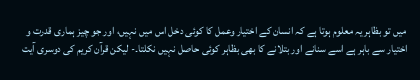میں تو بظاہر یہ معلوم ہوتا ہے کہ انسان کے اختیار وعمل کا کوئی دخل اس میں نہیں، اور جو چیز ہماری قدرت و اختیار سے باہر ہے اسے سنانے اور بتلانے کا بھی بظاہر کوئی حاصل نہیں نکلتا۔- لیکن قرآن کریم کی دوسری آیت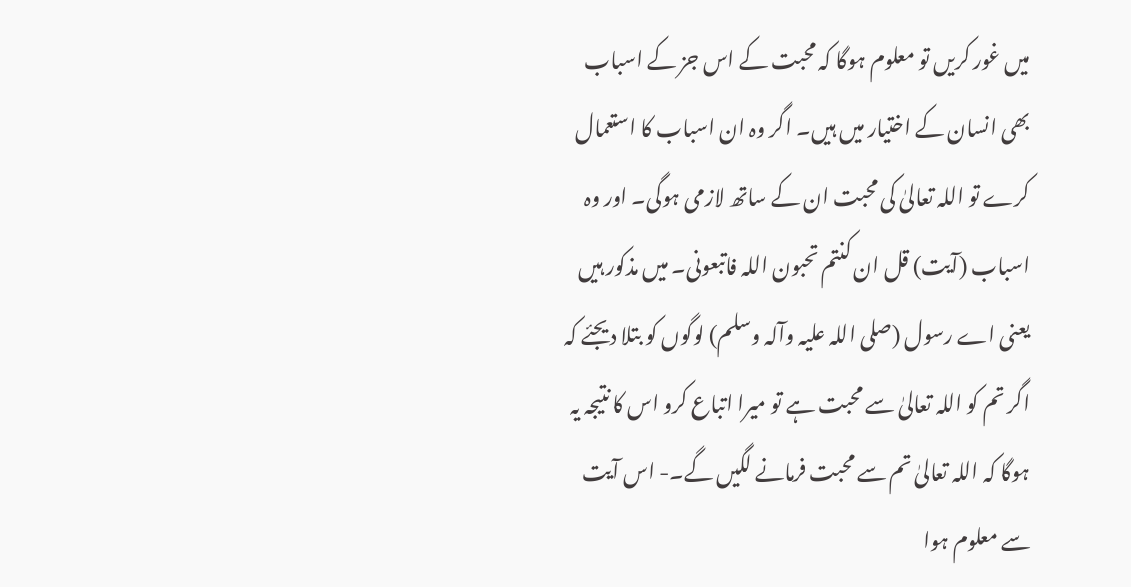میں غور کریں تو معلوم ہوگا کہ محبت کے اس جز کے اسباب بھی انسان کے اختیار میں ہیں۔ اگر وہ ان اسباب کا استعمال کرے تو اللہ تعالیٰ کی محبت ان کے ساتھ لازمی ہوگی۔ اور وہ اسباب (آیت) قل ان کنتم تحبون اللہ فاتبعونی۔ میں مذکور ہیں یعنی اے رسول (صلی اللہ علیہ وآلہ وسلم) لوگوں کو بتلا دیجئے کہ اگر تم کو اللہ تعالیٰ سے محبت ہے تو میرا اتباع کرو اس کا نتیجہ یہ ہوگا کہ اللہ تعالیٰ تم سے محبت فرمانے لگیں گے۔- اس آیت سے معلوم ہوا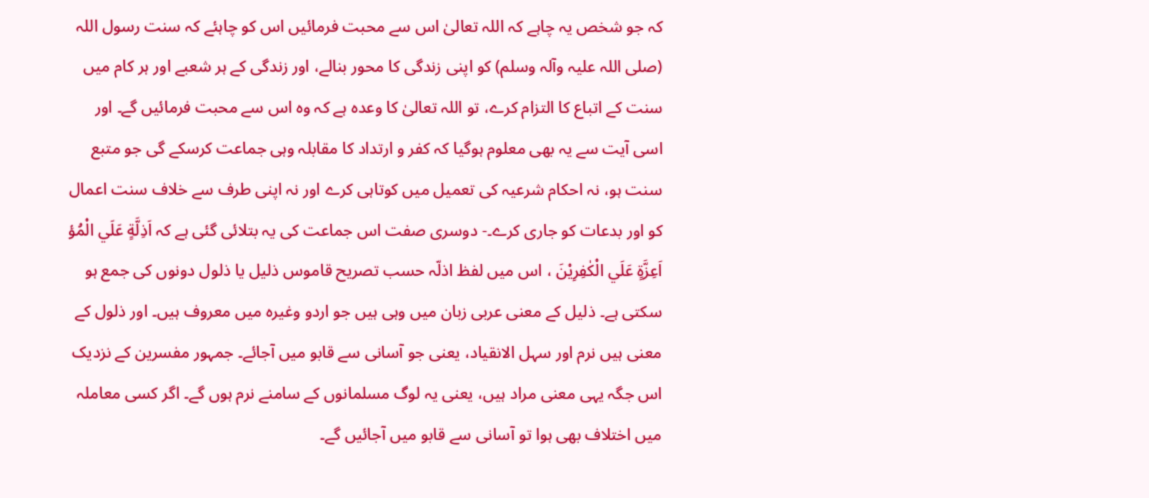کہ جو شخص یہ چاہے کہ اللہ تعالیٰ اس سے محبت فرمائیں اس کو چاہئے کہ سنت رسول اللہ (صلی اللہ علیہ وآلہ وسلم) کو اپنی زندگی کا محور بنالے، اور زندگی کے ہر شعبے اور ہر کام میں سنت کے اتباع کا التزام کرے، تو اللہ تعالیٰ کا وعدہ ہے کہ وہ اس سے محبت فرمائیں گے۔ اور اسی آیت سے یہ بھی معلوم ہوگیا کہ کفر و ارتداد کا مقابلہ وہی جماعت کرسکے گی جو متبع سنت ہو، نہ احکام شرعیہ کی تعمیل میں کوتاہی کرے اور نہ اپنی طرف سے خلاف سنت اعمال کو اور بدعات کو جاری کرے۔- دوسری صفت اس جماعت کی یہ بتلائی گئی ہے کہ اَذِلَّةٍ عَلَي الْمُؤ اَعِزَّةٍ عَلَي الْكٰفِرِيْنَ ، اس میں لفظ اذلّہ حسب تصریح قاموس ذلیل یا ذلول دونوں کی جمع ہو سکتی ہے۔ ذلیل کے معنی عربی زبان میں وہی ہیں جو اردو وغیرہ میں معروف ہیں۔ اور ذلول کے معنی ہیں نرم اور سہل الانقیاد، یعنی جو آسانی سے قابو میں آجائے۔ جمہور مفسرین کے نزدیک اس جگہ یہی معنی مراد ہیں، یعنی یہ لوگ مسلمانوں کے سامنے نرم ہوں گے۔ اگر کسی معاملہ میں اختلاف بھی ہوا تو آسانی سے قابو میں آجائیں گے۔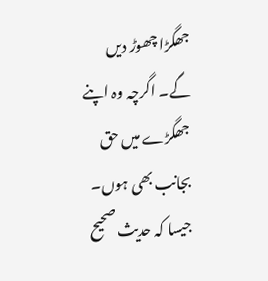جھگڑا چھوڑ دیں گے۔ اگرچہ وہ اپنے جھگڑے میں حق بجانب بھی ہوں۔ جیسا کہ حدیث صحیح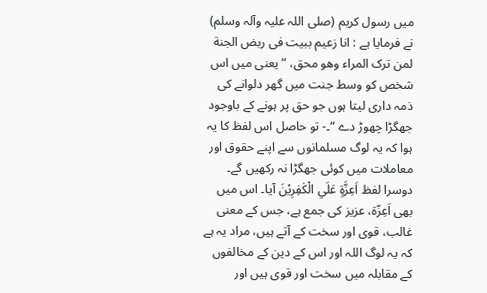میں رسول کریم (صلی اللہ علیہ وآلہ وسلم) نے فرمایا ہے : انا زعیم ببیت فی ربض الجنة لمن ترک المراء وھو محق، ” یعنی میں اس شخص کو وسط جنت میں گھر دلوانے کی ذمہ داری لیتا ہوں جو حق پر ہونے کے باوجود جھگڑا چھوڑ دے “۔- تو حاصل اس لفظ کا یہ ہوا کہ یہ لوگ مسلمانوں سے اپنے حقوق اور معاملات میں کوئی جھگڑا نہ رکھیں گے۔ دوسرا لفظ اَعِزَّةٍ عَلَي الْكٰفِرِيْنَ آیا۔ اس میں بھی اَعِزّة، عزیز کی جمع ہے، جس کے معنی غالب، قوی اور سخت کے آتے ہیں، مراد یہ ہے کہ یہ لوگ اللہ اور اس کے دین کے مخالفوں کے مقابلہ میں سخت اور قوی ہیں اور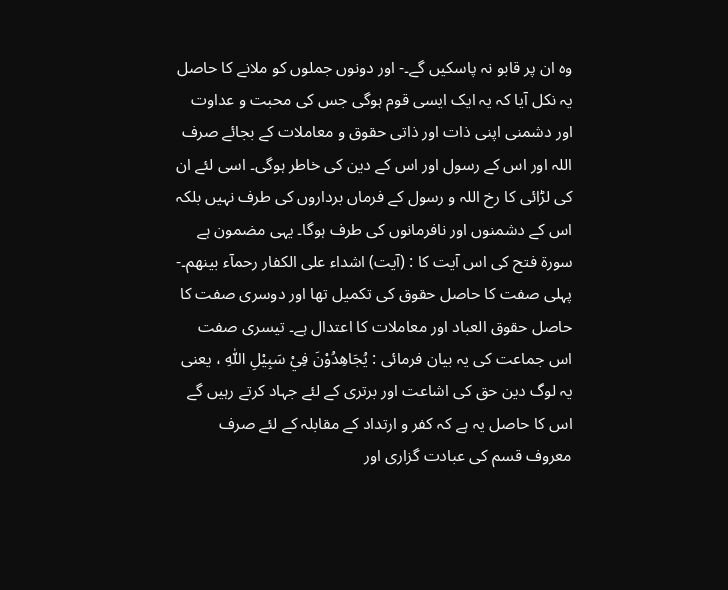وہ ان پر قابو نہ پاسکیں گے۔- اور دونوں جملوں کو ملانے کا حاصل یہ نکل آیا کہ یہ ایک ایسی قوم ہوگی جس کی محبت و عداوت اور دشمنی اپنی ذات اور ذاتی حقوق و معاملات کے بجائے صرف اللہ اور اس کے رسول اور اس کے دین کی خاطر ہوگی۔ اسی لئے ان کی لڑائی کا رخ اللہ و رسول کے فرماں برداروں کی طرف نہیں بلکہ اس کے دشمنوں اور نافرمانوں کی طرف ہوگا۔ یہی مضمون ہے سورة فتح کی اس آیت کا : (آیت) اشداء علی الکفار رحمآء بینھم۔- پہلی صفت کا حاصل حقوق کی تکمیل تھا اور دوسری صفت کا حاصل حقوق العباد اور معاملات کا اعتدال ہے۔ تیسری صفت اس جماعت کی یہ بیان فرمائی : يُجَاهِدُوْنَ فِيْ سَبِيْلِ اللّٰهِ ، یعنی یہ لوگ دین حق کی اشاعت اور برتری کے لئے جہاد کرتے رہیں گے اس کا حاصل یہ ہے کہ کفر و ارتداد کے مقابلہ کے لئے صرف معروف قسم کی عبادت گزاری اور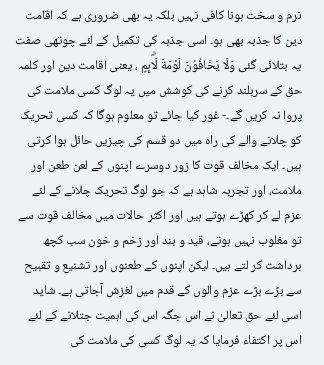نرم و سخت ہونا کافی نہیں بلکہ یہ بھی ضروری ہے کہ اقامت دین کا جذبہ بھی ہو۔ اسی جذبہ کی تکمیل کے لئے چوتھی صفت یہ بتلائی گئی وَلَا يَخَافُوْنَ لَوْمَةَ لَاۗىِٕمٍ ، یعنی اقامت دین اور کلمہ حق کے سربلند کرنے کی کوشش میں یہ لوگ کسی ملامت کی پروا نہ کریں گے۔- غور کیا جائے تو معلوم ہوگا کہ کسی تحریک کو چلانے والے کی راہ میں دو قسم کی چیزیں حائل ہوا کرتی ہیں۔ ایک مخالف قوت کا زور دوسرے اپنوں کے لعن طعن اور ملامت، اور تجربہ شاہد ہے کہ جو لوگ تحریک چلانے کے لئے عزم لے کر کھڑے ہوتے ہیں اور اکثر حالات میں مخالف قوت سے تو مغلوب نہیں ہوتے، قید و بند اور زخم و خون سب کچھ برداشت کر لتے ہیں۔ لیکن اپنوں کے طعنوں اور تشنیع و تقبیح سے بڑے بڑے عزم والوں کے قدم میں لغزش آجاتی ہے۔ شاید اسی لئے حق تعالیٰ نے اس جگہ اس کی اہمیت جتلانے کے لئے اس پر اکتفاء فرمایا کہ یہ لوگ کسی کی ملامت کی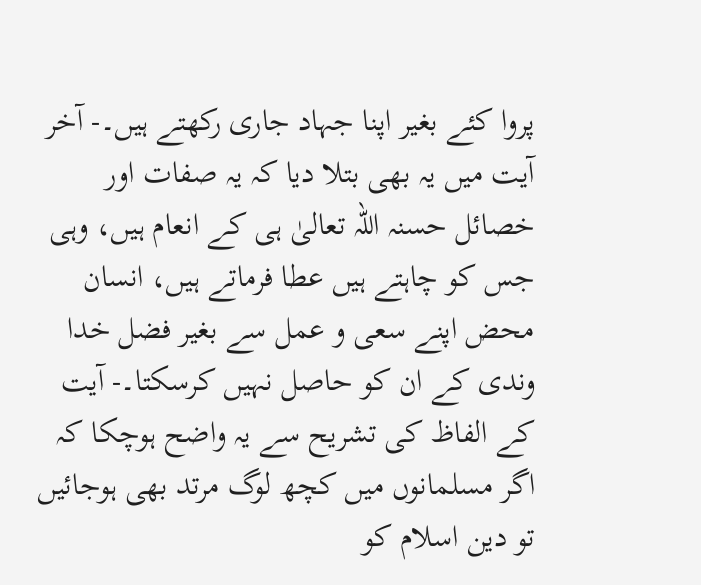پروا کئے بغیر اپنا جہاد جاری رکھتے ہیں۔- آخر آیت میں یہ بھی بتلا دیا کہ یہ صفات اور خصائل حسنہ اللہ تعالیٰ ہی کے انعام ہیں، وہی جس کو چاہتے ہیں عطا فرماتے ہیں، انسان محض اپنے سعی و عمل سے بغیر فضل خدا وندی کے ان کو حاصل نہیں کرسکتا۔- آیت کے الفاظ کی تشریح سے یہ واضح ہوچکا کہ اگر مسلمانوں میں کچھ لوگ مرتد بھی ہوجائیں تو دین اسلام کو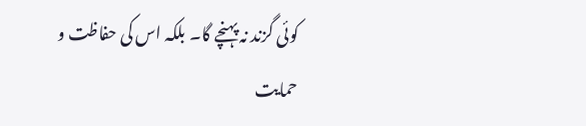کوئی گزند نہ پہنچے گا۔ بلکہ اس کی حفاظت و حمایت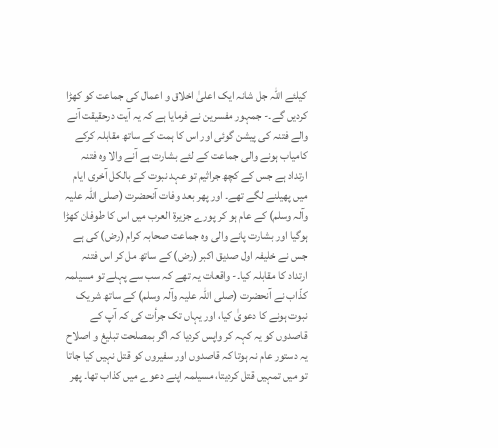کیلئے اللہ جل شانہ ایک اعلیٰ اخلاق و اعمال کی جماعت کو کھڑا کردیں گے۔- جمہور مفسرین نے فرمایا ہے کہ یہ آیت درحقیقت آنے والے فتنہ کی پیشن گوئی اور اس کا ہمت کے ساتھ مقابلہ کرکے کامیاب ہونے والی جماعت کے لئے بشارت ہے آنے والا وہ فتنہ ارتداد ہے جس کے کچھ جراثیم تو عہد نبوت کے بالکل آخری ایام میں پھیلنے لگے تھے۔ اور پھر بعد وفات آنحضرت (صلی اللہ علیہ وآلہ وسلم) کے عام ہو کر پورے جزیرة العرب میں اس کا طوفان کھڑا ہوگیا اور بشارت پانے والی وہ جماعت صحابہ کرام (رض) کی ہے جس نے خلیفہ اول صدیق اکبر (رض) کے ساتھ مل کر اس فتنہ ارتداد کا مقابلہ کیا۔- واقعات یہ تھے کہ سب سے پہلے تو مسیلمہ کذّاب نے آنحضرت (صلی اللہ علیہ وآلہ وسلم) کے ساتھ شریک نبوت ہونے کا دعویٰ کیا، اور یہاں تک جرأت کی کہ آپ کے قاصدوں کو یہ کہہ کر واپس کردیا کہ اگر بمصلحت تبلیغ و اصلاح یہ دستور عام نہ ہوتا کہ قاصدوں اور سفیروں کو قتل نہیں کیا جاتا تو میں تمہیں قتل کردیتا، مسیلمہ اپنے دعوے میں کذاب تھا۔ پھر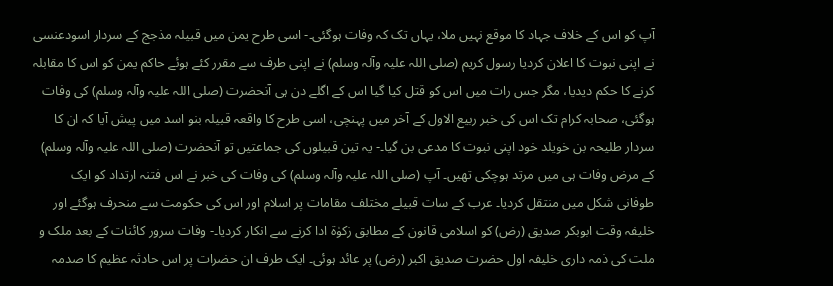آپ کو اس کے خلاف جہاد کا موقع نہیں ملا، یہاں تک کہ وفات ہوگئی۔- اسی طرح یمن میں قبیلہ مذجج کے سردار اسودعنسی نے اپنی نبوت کا اعلان کردیا رسول کریم (صلی اللہ علیہ وآلہ وسلم) نے اپنی طرف سے مقرر کئے ہوئے حاکم یمن کو اس کا مقابلہ کرنے کا حکم دیدیا، مگر جس رات میں اس کو قتل کیا گیا اس کے اگلے دن ہی آنحضرت (صلی اللہ علیہ وآلہ وسلم) کی وفات ہوگئی، صحابہ کرام تک اس کی خبر ربیع الاول کے آخر میں پہنچی، اسی طرح کا واقعہ قبیلہ بنو اسد میں پیش آیا کہ ان کا سردار طلیحہ بن خویلد خود اپنی نبوت کا مدعی بن گیا۔- یہ تین قبیلوں کی جماعتیں تو آنحضرت (صلی اللہ علیہ وآلہ وسلم) کے مرض وفات ہی میں مرتد ہوچکی تھیں۔ آپ (صلی اللہ علیہ وآلہ وسلم) کی وفات کی خبر نے اس فتنہ ارتداد کو ایک طوفانی شکل میں منتقل کردیا۔ عرب کے سات قبیلے مختلف مقامات پر اسلام اور اس کی حکومت سے منحرف ہوگئے اور خلیفہ وقت ابوبکر صدیق (رض) کو اسلامی قانون کے مطابق زکوٰة ادا کرنے سے انکار کردیا۔- وفات سرور کائنات کے بعد ملک و ملت کی ذمہ داری خلیفہ اول حضرت صدیق اکبر (رض) پر عائد ہوئی۔ ایک طرف ان حضرات پر اس حادثہ عظیم کا صدمہ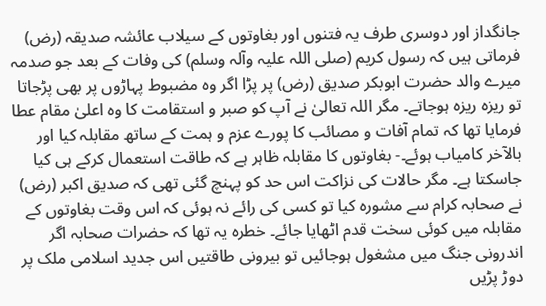جانگداز اور دوسری طرف یہ فتنوں اور بغاوتوں کے سیلاب عائشہ صدیقہ (رض) فرماتی ہیں کہ رسول کریم (صلی اللہ علیہ وآلہ وسلم) کی وفات کے بعد جو صدمہ میرے والد حضرت ابوبکر صدیق (رض) پر پڑا اگر وہ مضبوط پہاڑوں پر بھی پڑجاتا تو ریزہ ریزہ ہوجاتے۔ مگر اللہ تعالیٰ نے آپ کو صبر و استقامت کا وہ اعلیٰ مقام عطا فرمایا تھا کہ تمام آفات و مصائب کا پورے عزم و ہمت کے ساتھ مقابلہ کیا اور بالآخر کامیاب ہوئے۔- بغاوتوں کا مقابلہ ظاہر ہے کہ طاقت استعمال کرکے ہی کیا جاسکتا ہے۔ مگر حالات کی نزاکت اس حد کو پہنچ گئی تھی کہ صدیق اکبر (رض) نے صحابہ کرام سے مشورہ کیا تو کسی کی رائے نہ ہوئی کہ اس وقت بغاوتوں کے مقابلہ میں کوئی سخت قدم اٹھایا جائے۔ خطرہ یہ تھا کہ حضرات صحابہ اگر اندرونی جنگ میں مشغول ہوجائیں تو بیرونی طاقتیں اس جدید اسلامی ملک پر دوڑ پڑیں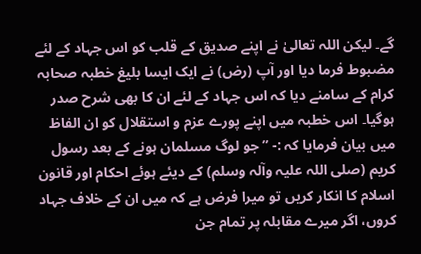گے۔ لیکن اللہ تعالیٰ نے اپنے صدیق کے قلب کو اس جہاد کے لئے مضبوط فرما دیا اور آپ (رض) نے ایک ایسا بلیغ خطبہ صحابہ کرام کے سامنے دیا کہ اس جہاد کے لئے ان کا بھی شرح صدر ہوگیا۔ اس خطبہ میں اپنے پورے عزم و استقلال کو ان الفاظ میں بیان فرمایا کہ :- ” جو لوگ مسلمان ہونے کے بعد رسول کریم (صلی اللہ علیہ وآلہ وسلم) کے دیئے ہوئے احکام اور قانون اسلام کا انکار کریں تو میرا فرض ہے کہ میں ان کے خلاف جہاد کروں، اگر میرے مقابلہ پر تمام جن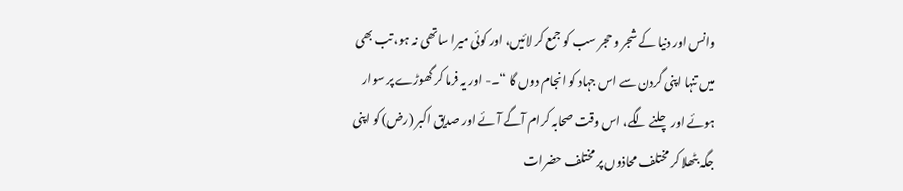وانس اور دنیا کے شجر و حجر سب کو جمع کر لائیں، اور کوئی میرا ساتھی نہ ہو، تب بھی میں تنہا اپنی گردن سے اس جہاد کو انجام دوں گا “۔- اور یہ فرما کر گھوڑے پر سوار ہوئے اور چلنے لگے، اس وقت صحابہ کرام آگے آئے اور صدیق اکبر (رض) کو اپنی جگہ بٹھلا کر مختلف محاذوں پر مختلف حضرات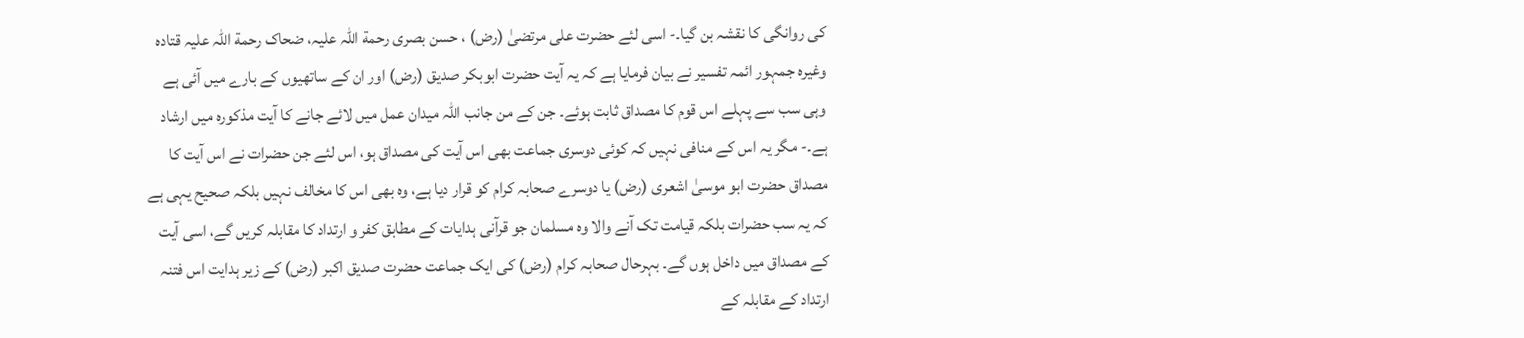کی روانگی کا نقشہ بن گیا۔- اسی لئے حضرت علی مرتضیٰ (رض) ، حسن بصری رحمة اللہ علیہ، ضحاک رحمة اللہ علیہ قتادہ وغیرہ جمہور ائمہ تفسیر نے بیان فرمایا ہے کہ یہ آیت حضرت ابوبکر صدیق (رض) اور ان کے ساتھیوں کے بارے میں آئی ہے وہی سب سے پہلے اس قوم کا مصداق ثابت ہوئے۔ جن کے من جانب اللہ میدان عمل میں لائے جانے کا آیت مذکورہ میں ارشاد ہے۔- مگر یہ اس کے منافی نہیں کہ کوئی دوسری جماعت بھی اس آیت کی مصداق ہو، اس لئے جن حضرات نے اس آیت کا مصداق حضرت ابو موسیٰ اشعری (رض) یا دوسرے صحابہ کرام کو قرار دیا ہے، وہ بھی اس کا مخالف نہیں بلکہ صحیح یہی ہے کہ یہ سب حضرات بلکہ قیامت تک آنے والا وہ مسلمان جو قرآنی ہدایات کے مطابق کفر و ارتداد کا مقابلہ کریں گے، اسی آیت کے مصداق میں داخل ہوں گے۔ بہرحال صحابہ کرام (رض) کی ایک جماعت حضرت صدیق اکبر (رض) کے زیر ہدایت اس فتنہ ارتداد کے مقابلہ کے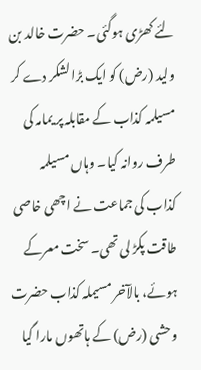لئے کھڑی ہوگئی۔ حضرت خالد بن ولید (رض) کو ایک بڑا لشکر دے کر مسیلمہ کذاب کے مقابلہ پر یمامہ کی طرف روانہ کیا۔ وہاں مسیلمہ کذاب کی جماعت نے اچھی خاصی طاقت پکڑ لی تھی۔ سخت معرکے ہوئے، بالآخر مسیملہ کذاب حضرت وحشی (رض) کے ہاتھوں مارا گیا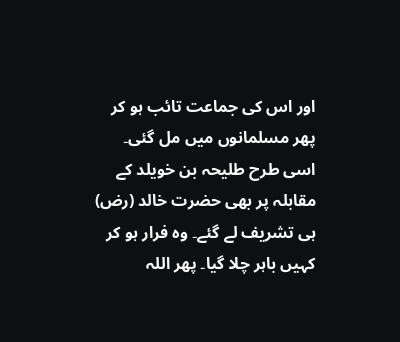اور اس کی جماعت تائب ہو کر پھر مسلمانوں میں مل گئی۔ اسی طرح طلیحہ بن خویلد کے مقابلہ پر بھی حضرت خالد (رض) ہی تشریف لے گئے۔ وہ فرار ہو کر کہیں باہر چلا گیا۔ پھر اللہ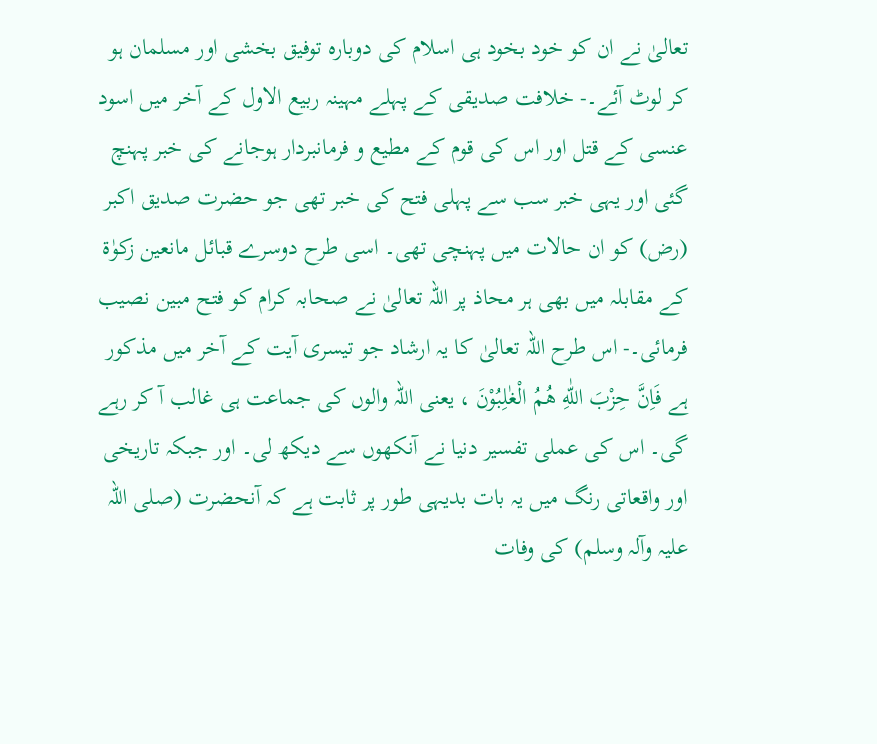تعالیٰ نے ان کو خود بخود ہی اسلام کی دوبارہ توفیق بخشی اور مسلمان ہو کر لوٹ آئے۔- خلافت صدیقی کے پہلے مہینہ ربیع الاول کے آخر میں اسود عنسی کے قتل اور اس کی قوم کے مطیع و فرمانبردار ہوجانے کی خبر پہنچ گئی اور یہی خبر سب سے پہلی فتح کی خبر تھی جو حضرت صدیق اکبر (رض) کو ان حالات میں پہنچی تھی۔ اسی طرح دوسرے قبائل مانعین زکوٰة کے مقابلہ میں بھی ہر محاذ پر اللہ تعالیٰ نے صحابہ کرام کو فتح مبین نصیب فرمائی۔- اس طرح اللہ تعالیٰ کا یہ ارشاد جو تیسری آیت کے آخر میں مذکور ہے فَاِنَّ حِزْبَ اللّٰهِ هُمُ الْغٰلِبُوْنَ ، یعنی اللہ والوں کی جماعت ہی غالب آ کر رہے گی۔ اس کی عملی تفسیر دنیا نے آنکھوں سے دیکھ لی۔ اور جبکہ تاریخی اور واقعاتی رنگ میں یہ بات بدیہی طور پر ثابت ہے کہ آنحضرت (صلی اللہ علیہ وآلہ وسلم) کی وفات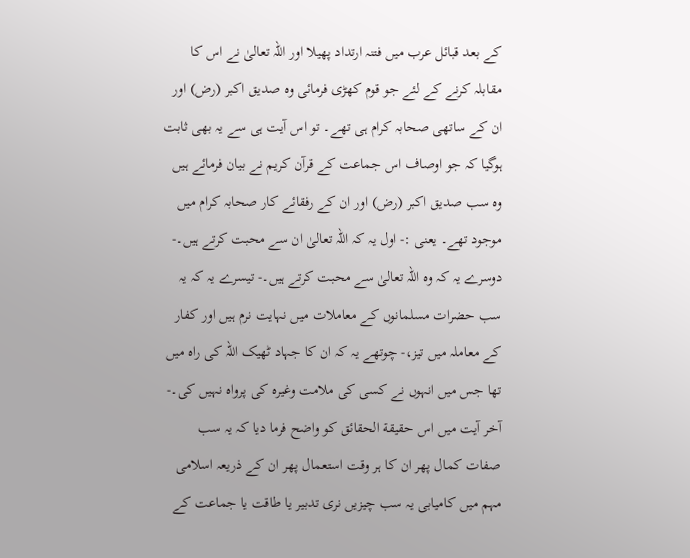کے بعد قبائل عرب میں فتنہ ارتداد پھیلا اور اللہ تعالیٰ نے اس کا مقابلہ کرنے کے لئے جو قوم کھڑی فرمائی وہ صدیق اکبر (رض) اور ان کے ساتھی صحابہ کرام ہی تھے۔ تو اس آیت ہی سے یہ بھی ثابت ہوگیا کہ جو اوصاف اس جماعت کے قرآن کریم نے بیان فرمائے ہیں وہ سب صدیق اکبر (رض) اور ان کے رفقائے کار صحابہ کرام میں موجود تھے۔ یعنی :- اول یہ کہ اللہ تعالیٰ ان سے محبت کرتے ہیں۔- دوسرے یہ کہ وہ اللہ تعالیٰ سے محبت کرتے ہیں۔- تیسرے یہ کہ یہ سب حضرات مسلمانوں کے معاملات میں نہایت نرم ہیں اور کفار کے معاملہ میں تیز،- چوتھے یہ کہ ان کا جہاد ٹھیک اللہ کی راہ میں تھا جس میں انہوں نے کسی کی ملامت وغیرہ کی پرواہ نہیں کی۔- آخر آیت میں اس حقیقة الحقائق کو واضح فرما دیا کہ یہ سب صفات کمال پھر ان کا ہر وقت استعمال پھر ان کے ذریعہ اسلامی مہم میں کامیابی یہ سب چیزیں نری تدبیر یا طاقت یا جماعت کے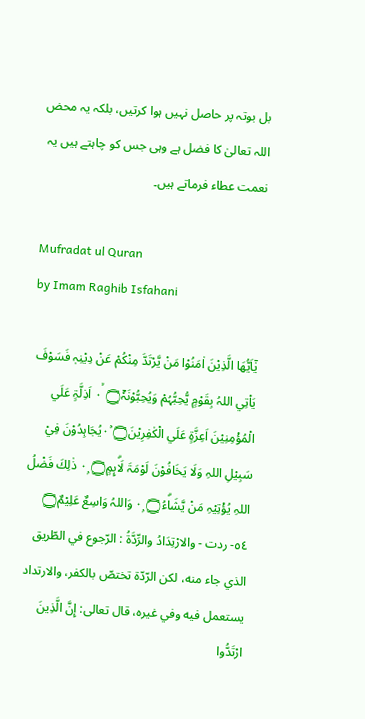بل بوتہ پر حاصل نہیں ہوا کرتیں، بلکہ یہ محض اللہ تعالیٰ کا فضل ہے وہی جس کو چاہتے ہیں یہ نعمت عطاء فرماتے ہیں۔

Mufradat ul Quran
by Imam Raghib Isfahani

يٰٓاَيُّھَا الَّذِيْنَ اٰمَنُوْا مَنْ يَّرْتَدَّ مِنْكُمْ عَنْ دِيْنِہٖ فَسَوْفَ يَاْتِي اللہُ بِقَوْمٍ يُّحِبُّہُمْ وَيُحِبُّوْنَہٗٓ۝ ٠ۙ اَذِلَّۃٍ عَلَي الْمُؤْمِنِيْنَ اَعِزَّۃٍ عَلَي الْكٰفِرِيْنَ۝ ٠ۡيُجَاہِدُوْنَ فِيْ سَبِيْلِ اللہِ وَلَا يَخَافُوْنَ لَوْمَۃَ لَاۗىِٕمٍ۝ ٠ۭ ذٰلِكَ فَضْلُ اللہِ يُؤْتِيْہِ مَنْ يَّشَاۗءُ۝ ٠ۭ وَاللہُ وَاسِعٌ عَلِيْمٌ۝ ٥٤- ردت - والارْتِدَادُ والرِّدَّةُ : الرّجوع في الطّريق الذي جاء منه، لکن الرّدّة تختصّ بالکفر، والارتداد يستعمل فيه وفي غيره، قال تعالی: إِنَّ الَّذِينَ ارْتَدُّوا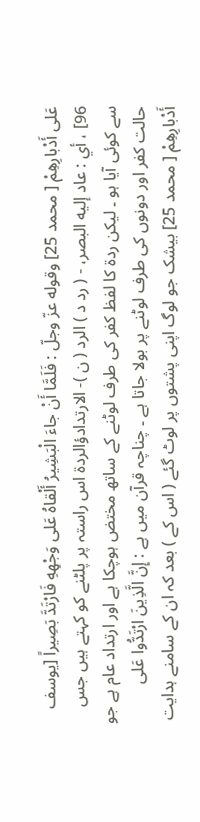عَلى أَدْبارِهِمْ [ محمد 25] وقوله عزّ وجلّ : فَلَمَّا أَنْ جاءَ الْبَشِيرُ أَلْقاهُ عَلى وَجْهِهِ فَارْتَدَّ بَصِيراً [يوسف 96] ، أي : عاد إليه البصر، - ( رد د ) الرد ( ن )- الارتدادؤالردۃ اس راستہ پر پلٹنے کو کہتے ہیں جس سے کوئی آیا ہو ۔ لیکن ردۃ کا لفظ کفر کی طرف لوٹنے کے ساتھ مختض ہوچکا ہے اور ارتداد عام ہے جو حالت کفر اور دونوں کی طرف لوٹنے پر بولا جاتا ہے ۔ چناچہ قرآن میں ہے : إِنَّ الَّذِينَ ارْتَدُّوا عَلى أَدْبارِهِمْ [ محمد 25] بیشک جو لوگ اپنی پشتوں پر لوٹ گئے ( اس کے ) بعد کہ ان کے سامنے ہدایت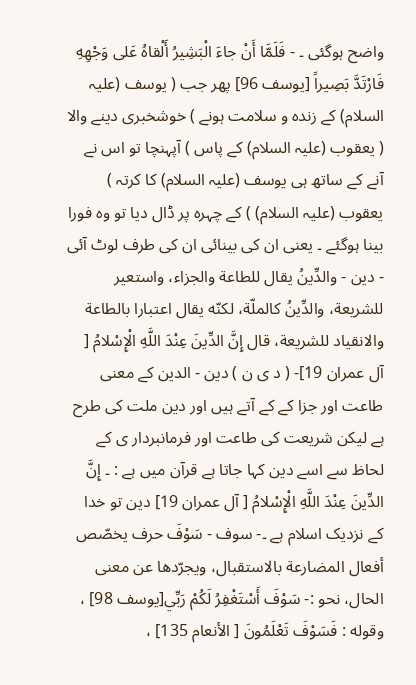واضح ہوگئی ۔ - فَلَمَّا أَنْ جاءَ الْبَشِيرُ أَلْقاهُ عَلى وَجْهِهِ فَارْتَدَّ بَصِيراً [يوسف 96] پھر جب ( یوسف (علیہ السلام) کے زندہ و سلامت ہونے ) خوشخبری دینے والا ( یعقوب (علیہ السلام) کے پاس ) آپہنچا تو اس نے آنے کے ساتھ ہی یوسف (علیہ السلام) کا کرتہ ) یعقوب (علیہ السلام) ) کے چہرہ پر ڈال دیا تو وہ فورا بینا ہوگئے ۔ یعنی ان کی بینائی ان کی طرف لوٹ آئی - دين - والدِّينُ يقال للطاعة والجزاء، واستعیر للشریعة، والدِّينُ کالملّة، لكنّه يقال اعتبارا بالطاعة والانقیاد للشریعة، قال إِنَّ الدِّينَ عِنْدَ اللَّهِ الْإِسْلامُ [ آل عمران 19]- ( د ی ن ) دين - الدین کے معنی طاعت اور جزا کے کے آتے ہیں اور دین ملت کی طرح ہے لیکن شریعت کی طاعت اور فرمانبردار ی کے لحاظ سے اسے دین کہا جاتا ہے قرآن میں ہے : ۔ إِنَّ الدِّينَ عِنْدَ اللَّهِ الْإِسْلامُ [ آل عمران 19] دین تو خدا کے نزدیک اسلام ہے ۔- سوف - سَوْفَ حرف يخصّص أفعال المضارعة بالاستقبال، ويجرّدها عن معنی الحال، نحو :- سَوْفَ أَسْتَغْفِرُ لَكُمْ رَبِّي[يوسف 98] ، وقوله : فَسَوْفَ تَعْلَمُونَ [ الأنعام 135] ،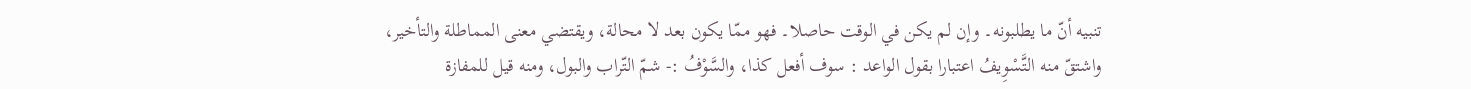تنبيه أنّ ما يطلبونه۔ وإن لم يكن في الوقت حاصلا۔ فهو ممّا يكون بعد لا محالة، ويقتضي معنی المماطلة والتأخير، واشتقّ منه التَّسْوِيفُ اعتبارا بقول الواعد : سوف أفعل کذا، والسَّوْفُ :- شمّ التّراب والبول، ومنه قيل للمفازة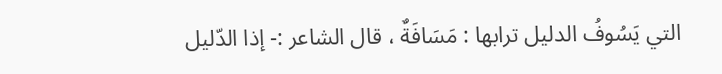التي يَسُوفُ الدلیل ترابها : مَسَافَةٌ ، قال الشاعر :- إذا الدّليل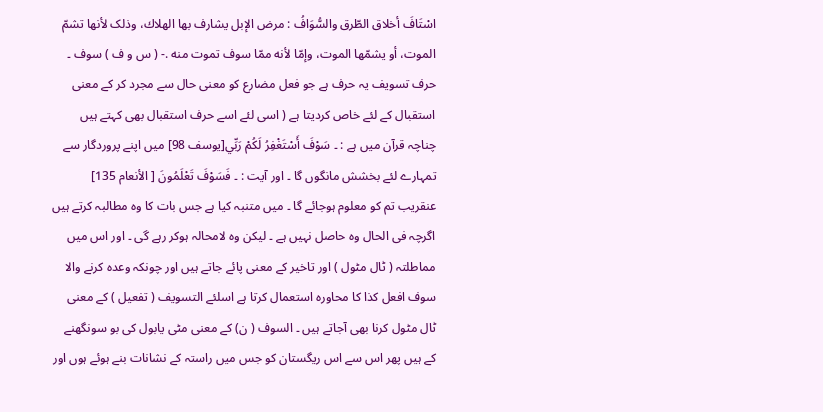اسْتَافَ أخلاق الطّرق والسُّوَافُ : مرض الإبل يشارف بها الهلاك، وذلک لأنها تشمّ الموت، أو يشمّها الموت، وإمّا لأنه ممّا سوف تموت منه .- ( س و ف ) سوف ۔ حرف تسویف یہ حرف ہے جو فعل مضارع کو معنی حال سے مجرد کر کے معنی استقبال کے لئے خاص کردیتا ہے ( اسی لئے اسے حرف استقبال بھی کہتے ہیں چناچہ قرآن میں ہے : ۔ سَوْفَ أَسْتَغْفِرُ لَكُمْ رَبِّي[يوسف 98] میں اپنے پروردگار سے تمہارے لئے بخشش مانگوں گا ۔ اور آیت : ۔ فَسَوْفَ تَعْلَمُونَ [ الأنعام 135] عنقریب تم کو معلوم ہوجائے گا ۔ میں متنبہ کیا ہے جس بات کا وہ مطالبہ کرتے ہیں اگرچہ فی الحال وہ حاصل نہیں ہے ۔ لیکن وہ لامحالہ ہوکر رہے گی ۔ اور اس میں مماطلتہ ( ٹال مٹول ) اور تاخیر کے معنی پائے جاتے ہیں اور چونکہ وعدہ کرنے والا سوف افعل کذا کا محاورہ استعمال کرتا ہے اسلئے التسویف ( تفعیل ) کے معنی ٹال مٹول کرنا بھی آجاتے ہیں ۔ السوف ( ن) کے معنی مٹی یابول کی بو سونگھنے کے ہیں پھر اس سے اس ریگستان کو جس میں راستہ کے نشانات بنے ہوئے ہوں اور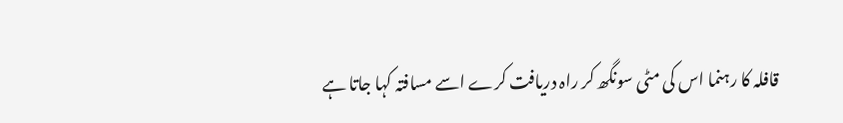قافلہ کا رہنما اس کی مٹی سونگھ کر راہ دریافت کرے اسے مسافتہ کہا جاتا ہے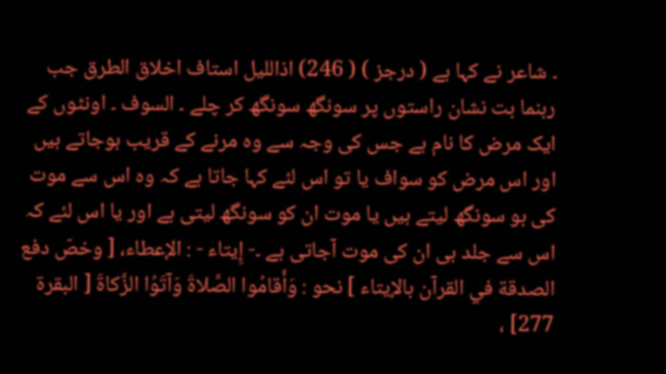۔ شاعر نے کہا ہے ( درجز ) ( 246) اذاللیل استاف اخلاق الطرق جب رہنما بت نشان راستوں پر سونگھ سونگھ کر چلے ۔ السوف ۔ اونٹوں کے ایک مرض کا نام ہے جس کی وجہ سے وہ مرنے کے قریب ہوجاتے ہیں اور اس مرض کو سواف یا تو اس لئے کہا جاتا ہے کہ وہ اس سے موت کی بو سونگھ لیتے ہیں یا موت ان کو سونگھ لیتی ہے اور یا اس لئے کہ اس سے جلد ہی ان کی موت آجاتی ہے ۔- إِيتاء - : الإعطاء، [ وخصّ دفع الصدقة في القرآن بالإيتاء ] نحو : وَأَقامُوا الصَّلاةَ وَآتَوُا الزَّكاةَ [ البقرة 277] ،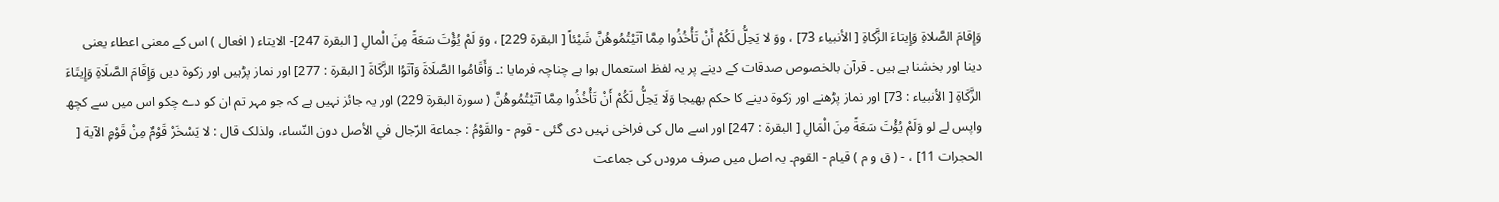وَإِقامَ الصَّلاةِ وَإِيتاءَ الزَّكاةِ [ الأنبیاء 73] ، ووَ لا يَحِلُّ لَكُمْ أَنْ تَأْخُذُوا مِمَّا آتَيْتُمُوهُنَّ شَيْئاً [ البقرة 229] ، ووَ لَمْ يُؤْتَ سَعَةً مِنَ الْمالِ [ البقرة 247]- الایتاء ( افعال ) اس کے معنی اعطاء یعنی دینا اور بخشنا ہے ہیں ۔ قرآن بالخصوص صدقات کے دینے پر یہ لفظ استعمال ہوا ہے چناچہ فرمایا :۔ وَأَقَامُوا الصَّلَاةَ وَآتَوُا الزَّكَاةَ [ البقرة : 277] اور نماز پڑہیں اور زکوۃ دیں وَإِقَامَ الصَّلَاةِ وَإِيتَاءَ الزَّكَاةِ [ الأنبیاء : 73] اور نماز پڑھنے اور زکوۃ دینے کا حکم بھیجا وَلَا يَحِلُّ لَكُمْ أَنْ تَأْخُذُوا مِمَّا آتَيْتُمُوهُنَّ ( سورة البقرة 229) اور یہ جائز نہیں ہے کہ جو مہر تم ان کو دے چکو اس میں سے کچھ واپس لے لو وَلَمْ يُؤْتَ سَعَةً مِنَ الْمَالِ [ البقرة : 247] اور اسے مال کی فراخی نہیں دی گئی - قوم - والقَوْمُ : جماعة الرّجال في الأصل دون النّساء، ولذلک قال : لا يَسْخَرْ قَوْمٌ مِنْ قَوْمٍ الآية [ الحجرات 11] ، - ( ق و م ) قيام - القوم۔ یہ اصل میں صرف مرودں کی جماعت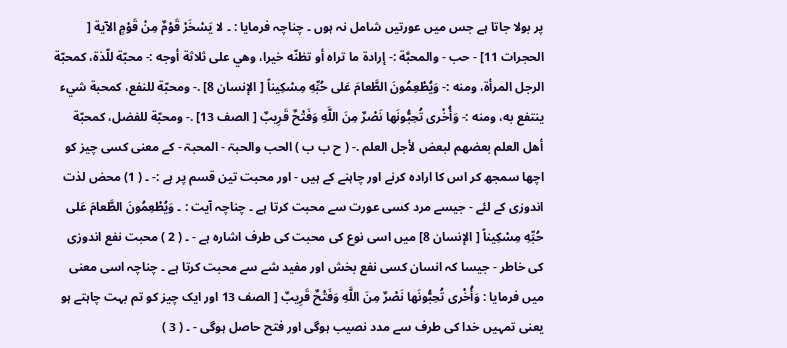پر بولا جاتا ہے جس میں عورتیں شامل نہ ہوں ۔ چناچہ فرمایا : ۔ لا يَسْخَرْ قَوْمٌ مِنْ قَوْمٍ الآية [ الحجرات 11] - حب - والمحبَّة :- إرادة ما تراه أو تظنّه خيرا، وهي علی ثلاثة أوجه :- محبّة للّذة، کمحبّة الرجل المرأة، ومنه :- وَيُطْعِمُونَ الطَّعامَ عَلى حُبِّهِ مِسْكِيناً [ الإنسان 8] .- ومحبّة للنفع، کمحبة شيء ينتفع به، ومنه :- وَأُخْرى تُحِبُّونَها نَصْرٌ مِنَ اللَّهِ وَفَتْحٌ قَرِيبٌ [ الصف 13] .- ومحبّة للفضل، کمحبّة أهل العلم بعضهم لبعض لأجل العلم .- ( ح ب ب ) الحب والحبۃ - المحبۃ - کے معنی کسی چیز کو اچھا سمجھ کر اس کا ارادہ کرنے اور چاہنے کے ہیں - اور محبت تین قسم پر ہے :- ۔ ( 1) محض لذت اندوزی کے لئے - جیسے مرد کسی عورت سے محبت کرتا ہے ۔ چناچہ آیت : ۔ وَيُطْعِمُونَ الطَّعامَ عَلى حُبِّهِ مِسْكِيناً [ الإنسان 8] میں اسی نوع کی محبت کی طرف اشارہ ہے - ۔ ( 2 ) محبت نفع اندوزی کی خاطر - جیسا کہ انسان کسی نفع بخش اور مفید شے سے محبت کرتا ہے ۔ چناچہ اسی معنی میں فرمایا : وَأُخْرى تُحِبُّونَها نَصْرٌ مِنَ اللَّهِ وَفَتْحٌ قَرِيبٌ [ الصف 13 اور ایک چیز کو تم بہت چاہتے ہو یعنی تمہیں خدا کی طرف سے مدد نصیب ہوگی اور فتح حاصل ہوگی - ۔ ( 3 )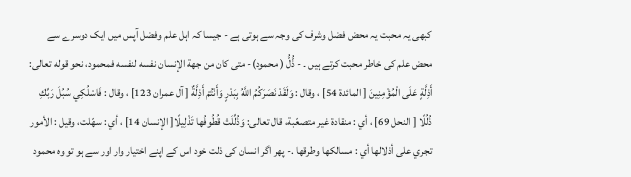کبھی یہ محبت یہ محض فضل وشرف کی وجہ سے ہوتی ہے - جیسا کہ اہل علم وفضل آپس میں ایک دوسرے سے محض علم کی خاطر محبت کرتے ہیں ۔ - ذُّلُّ ( محمود)- متی کان من جهة الإنسان نفسه لنفسه فمحمود، نحو قوله تعالی: أَذِلَّةٍ عَلَى الْمُؤْمِنِينَ [ المائدة 54] ، وقال : وَلَقَدْ نَصَرَكُمُ اللَّهُ بِبَدْرٍ وَأَنْتُمْ أَذِلَّةٌ [ آل عمران 123] ، وقال : فَاسْلُكِي سُبُلَ رَبِّكِ ذُلُلًا [ النحل 69] ، أي : منقادة غير متصعّبة، قال تعالی: وَذُلِّلَتْ قُطُوفُها تَذْلِيلًا[ الإنسان 14] ، أي : سهّلت، وقیل : الأمور تجري علی أذلالها أي : مسالکها وطرقها .- پھر اگر انسان کی ذلت خود اس کے اپنے اختیار وار اور سے ہو تو وہ محمود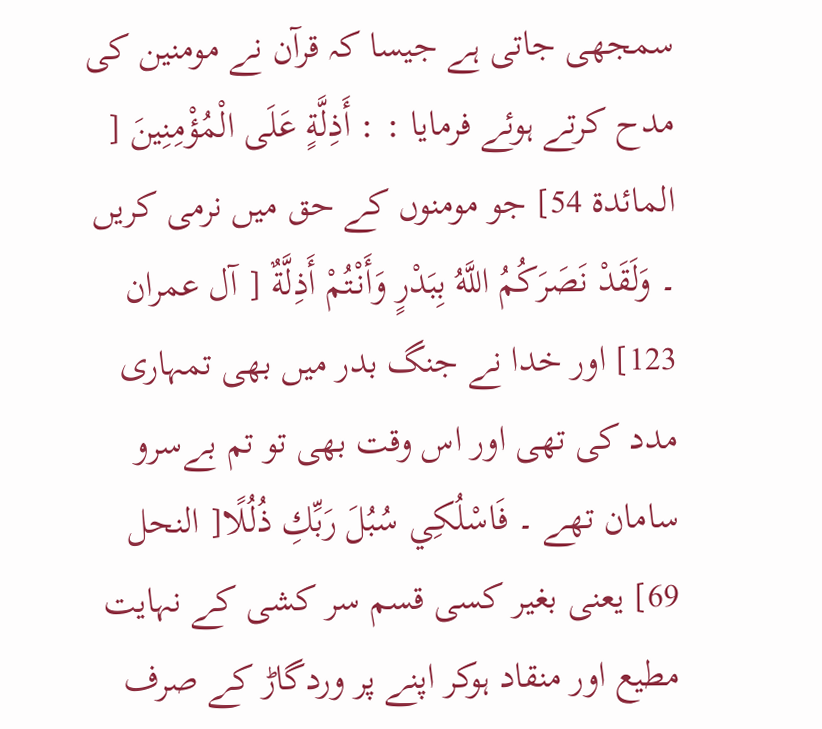سمجھی جاتی ہے جیسا کہ قرآن نے مومنین کی مدح کرتے ہوئے فرمایا : : أَذِلَّةٍ عَلَى الْمُؤْمِنِينَ [ المائدة 54] جو مومنوں کے حق میں نرمی کریں ۔ وَلَقَدْ نَصَرَكُمُ اللَّهُ بِبَدْرٍ وَأَنْتُمْ أَذِلَّةٌ [ آل عمران 123] اور خدا نے جنگ بدر میں بھی تمہاری مدد کی تھی اور اس وقت بھی تو تم بےسرو سامان تھے ۔ فَاسْلُكِي سُبُلَ رَبِّكِ ذُلُلًا[ النحل 69] يعنی بغیر کسی قسم سر کشی کے نہایت مطیع اور منقاد ہوکر اپنے پر وردگاڑ کے صرف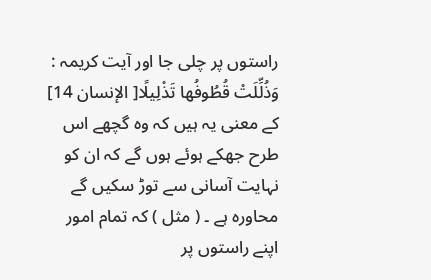راستوں پر چلی جا اور آیت کریمہ : وَذُلِّلَتْ قُطُوفُها تَذْلِيلًا[ الإنسان 14] کے معنی یہ ہیں کہ وہ گچھے اس طرح جھکے ہوئے ہوں گے کہ ان کو نہایت آسانی سے توڑ سکیں گے محاورہ ہے ۔ ( مثل ) کہ تمام امور اپنے راستوں پر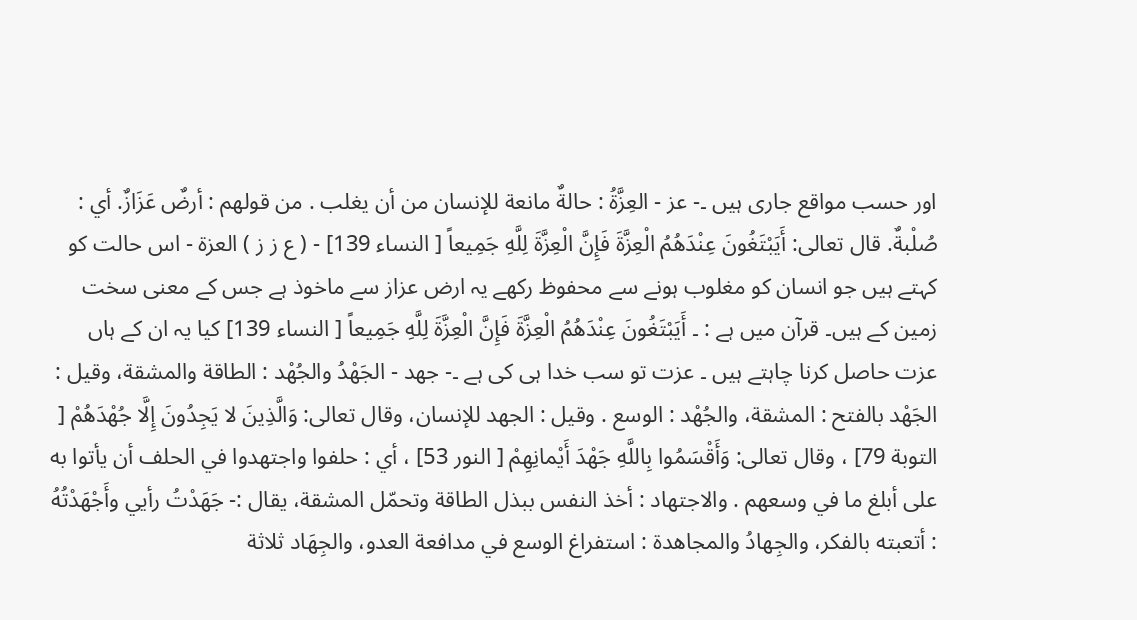اور حسب مواقع جاری ہیں ۔- عز - العِزَّةُ : حالةٌ مانعة للإنسان من أن يغلب . من قولهم : أرضٌ عَزَازٌ. أي : صُلْبةٌ. قال تعالی: أَيَبْتَغُونَ عِنْدَهُمُ الْعِزَّةَ فَإِنَّ الْعِزَّةَ لِلَّهِ جَمِيعاً [ النساء 139] - ( ع ز ز ) العزۃ - اس حالت کو کہتے ہیں جو انسان کو مغلوب ہونے سے محفوظ رکھے یہ ارض عزاز سے ماخوذ ہے جس کے معنی سخت زمین کے ہیں۔ قرآن میں ہے : ۔ أَيَبْتَغُونَ عِنْدَهُمُ الْعِزَّةَ فَإِنَّ الْعِزَّةَ لِلَّهِ جَمِيعاً [ النساء 139] کیا یہ ان کے ہاں عزت حاصل کرنا چاہتے ہیں ۔ عزت تو سب خدا ہی کی ہے ۔- جهد - الجَهْدُ والجُهْد : الطاقة والمشقة، وقیل : الجَهْد بالفتح : المشقة، والجُهْد : الوسع . وقیل : الجهد للإنسان، وقال تعالی: وَالَّذِينَ لا يَجِدُونَ إِلَّا جُهْدَهُمْ [ التوبة 79] ، وقال تعالی: وَأَقْسَمُوا بِاللَّهِ جَهْدَ أَيْمانِهِمْ [ النور 53] ، أي : حلفوا واجتهدوا في الحلف أن يأتوا به علی أبلغ ما في وسعهم . والاجتهاد : أخذ النفس ببذل الطاقة وتحمّل المشقة، يقال :- جَهَدْتُ رأيي وأَجْهَدْتُهُ : أتعبته بالفکر، والجِهادُ والمجاهدة : استفراغ الوسع في مدافعة العدو، والجِهَاد ثلاثة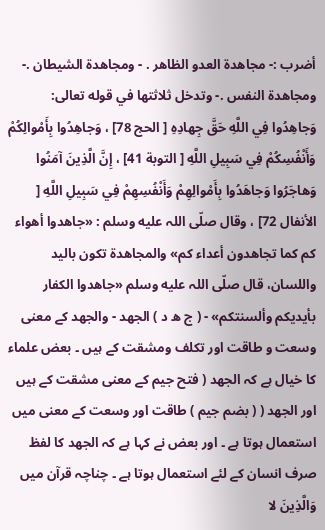أضرب :- مجاهدة العدو الظاهر . - ومجاهدة الشیطان .- ومجاهدة النفس .- وتدخل ثلاثتها في قوله تعالی: وَجاهِدُوا فِي اللَّهِ حَقَّ جِهادِهِ [ الحج 78] ، وَجاهِدُوا بِأَمْوالِكُمْ وَأَنْفُسِكُمْ فِي سَبِيلِ اللَّهِ [ التوبة 41] ، إِنَّ الَّذِينَ آمَنُوا وَهاجَرُوا وَجاهَدُوا بِأَمْوالِهِمْ وَأَنْفُسِهِمْ فِي سَبِيلِ اللَّهِ [ الأنفال 72] ، وقال صلّى اللہ عليه وسلم : «جاهدوا أهواء کم کما تجاهدون أعداء کم» والمجاهدة تکون بالید واللسان، قال صلّى اللہ عليه وسلم «جاهدوا الکفار بأيديكم وألسنتکم» - ( ج ھ د ) الجھد - والجھد کے معنی وسعت و طاقت اور تکلف ومشقت کے ہیں ۔ بعض علماء کا خیال ہے کہ الجھد ( فتح جیم کے معنی مشقت کے ہیں اور الجھد ( ( بضم جیم ) طاقت اور وسعت کے معنی میں استعمال ہوتا ہے ۔ اور بعض نے کہا ہے کہ الجھد کا لفظ صرف انسان کے لئے استعمال ہوتا ہے ۔ چناچہ قرآن میں وَالَّذِينَ لا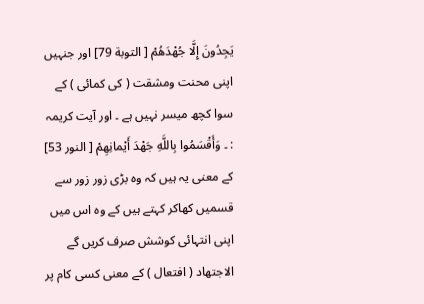يَجِدُونَ إِلَّا جُهْدَهُمْ [ التوبة 79] اور جنہیں اپنی محنت ومشقت ( کی کمائی ) کے سوا کچھ میسر نہیں ہے ۔ اور آیت کریمہ : ۔ وَأَقْسَمُوا بِاللَّهِ جَهْدَ أَيْمانِهِمْ [ النور 53] کے معنی یہ ہیں کہ وہ بڑی زور زور سے قسمیں کھاکر کہتے ہیں کے وہ اس میں اپنی انتہائی کوشش صرف کریں گے الاجتھاد ( افتعال ) کے معنی کسی کام پر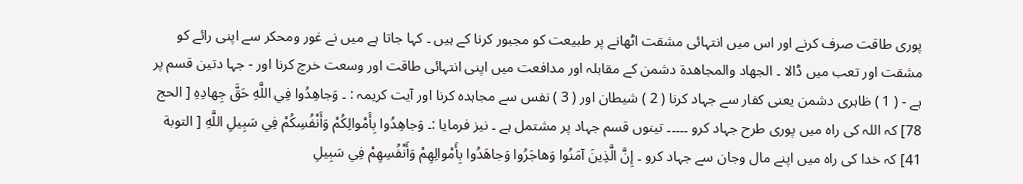پوری طاقت صرف کرنے اور اس میں انتہائی مشقت اٹھانے پر طبیعت کو مجبور کرنا کے ہیں ۔ کہا جاتا ہے میں نے غور ومحکر سے اپنی رائے کو مشقت اور تعب میں ڈالا ۔ الجھاد والمجاھدۃ دشمن کے مقابلہ اور مدافعت میں اپنی انتہائی طاقت اور وسعت خرچ کرنا اور - جہا دتین قسم پر ہے - ( 1 ) ظاہری دشمن یعنی کفار سے جہاد کرنا ( 2 ) شیطان اور ( 3 ) نفس سے مجاہدہ کرنا اور آیت کریمہ : ۔ وَجاهِدُوا فِي اللَّهِ حَقَّ جِهادِهِ [ الحج 78] کہ اللہ کی راہ میں پوری طرح جہاد کرو ۔۔۔۔۔ تینوں قسم جہاد پر مشتمل ہے ۔ نیز فرمایا :۔ وَجاهِدُوا بِأَمْوالِكُمْ وَأَنْفُسِكُمْ فِي سَبِيلِ اللَّهِ [ التوبة 41] کہ خدا کی راہ میں اپنے مال وجان سے جہاد کرو ۔ إِنَّ الَّذِينَ آمَنُوا وَهاجَرُوا وَجاهَدُوا بِأَمْوالِهِمْ وَأَنْفُسِهِمْ فِي سَبِيلِ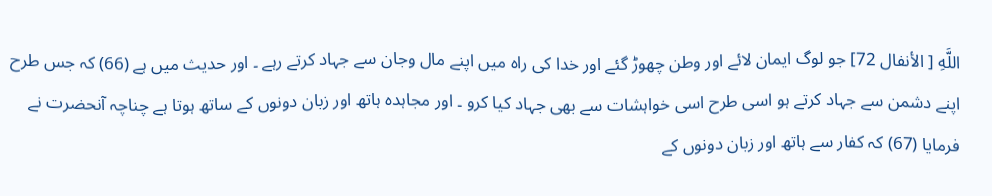اللَّهِ [ الأنفال 72] جو لوگ ایمان لائے اور وطن چھوڑ گئے اور خدا کی راہ میں اپنے مال وجان سے جہاد کرتے رہے ۔ اور حدیث میں ہے (66) کہ جس طرح اپنے دشمن سے جہاد کرتے ہو اسی طرح اسی خواہشات سے بھی جہاد کیا کرو ۔ اور مجاہدہ ہاتھ اور زبان دونوں کے ساتھ ہوتا ہے چناچہ آنحضرت نے فرمایا (67) کہ کفار سے ہاتھ اور زبان دونوں کے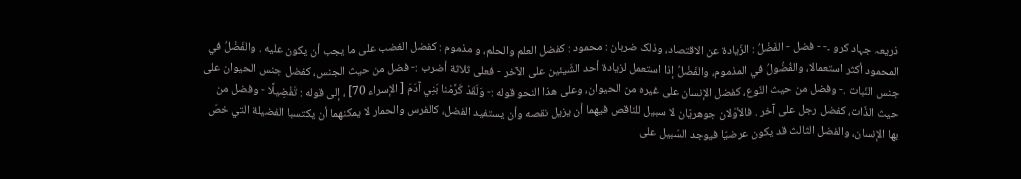ذریعہ جہاد کرو ۔- - فضل - الفَضْلُ : الزّيادة عن الاقتصاد، وذلک ضربان : محمود : کفضل العلم والحلم، و مذموم : کفضل الغضب علی ما يجب أن يكون عليه . والفَضْلُ في المحمود أكثر استعمالا، والفُضُولُ في المذموم، والفَضْلُ إذا استعمل لزیادة أحد الشّيئين علی الآخر - فعلی ثلاثة أضرب :- فضل من حيث الجنس، کفضل جنس الحیوان علی جنس النّبات .- وفضل من حيث النّوع، کفضل الإنسان علی غيره من الحیوان، وعلی هذا النحو قوله :- وَلَقَدْ كَرَّمْنا بَنِي آدَمَ [ الإسراء 70] ، إلى قوله : تَفْضِيلًا - وفضل من حيث الذّات، کفضل رجل علی آخر . فالأوّلان جوهريّان لا سبیل للناقص فيهما أن يزيل نقصه وأن يستفید الفضل، کالفرس والحمار لا يمكنهما أن يکتسبا الفضیلة التي خصّ بها الإنسان، والفضل الثالث قد يكون عرضيّا فيوجد السّبيل علی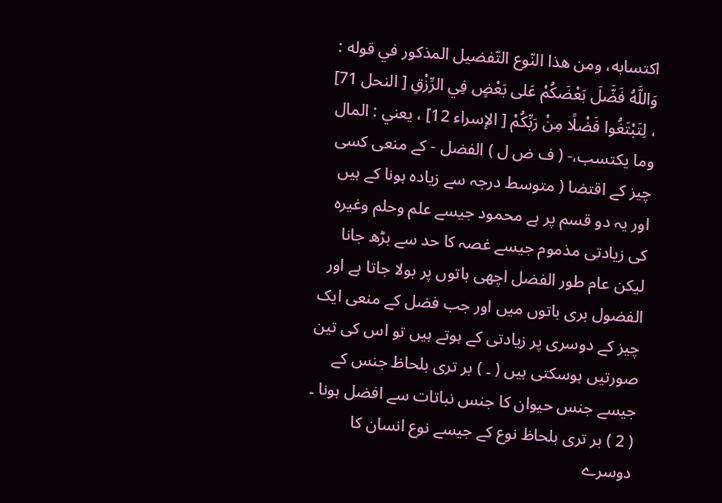اکتسابه، ومن هذا النّوع التّفضیل المذکور في قوله : وَاللَّهُ فَضَّلَ بَعْضَكُمْ عَلى بَعْضٍ فِي الرِّزْقِ [ النحل 71] ، لِتَبْتَغُوا فَضْلًا مِنْ رَبِّكُمْ [ الإسراء 12] ، يعني : المال وما يکتسب،- ( ف ض ل ) الفضل - کے منعی کسی چیز کے اقتضا ( متوسط درجہ سے زیادہ ہونا کے ہیں اور یہ دو قسم پر ہے محمود جیسے علم وحلم وغیرہ کی زیادتی مذموم جیسے غصہ کا حد سے بڑھ جانا لیکن عام طور الفضل اچھی باتوں پر بولا جاتا ہے اور الفضول بری باتوں میں اور جب فضل کے منعی ایک چیز کے دوسری پر زیادتی کے ہوتے ہیں تو اس کی تین صورتیں ہوسکتی ہیں ( ۔ ) بر تری بلحاظ جنس کے جیسے جنس حیوان کا جنس نباتات سے افضل ہونا ۔ ( 2 ) بر تری بلحاظ نوع کے جیسے نوع انسان کا دوسرے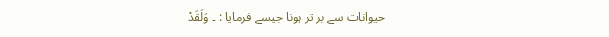حیوانات سے بر تر ہونا جیسے فرمایا : ۔ وَلَقَدْ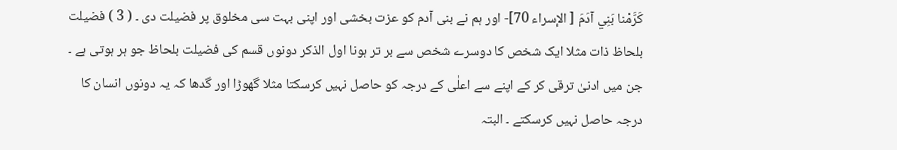كَرَّمْنا بَنِي آدَمَ [ الإسراء 70]- اور ہم نے بنی آدم کو عزت بخشی اور اپنی بہت سی مخلوق پر فضیلت دی ۔ ( 3 ) فضیلت بلحاظ ذات مثلا ایک شخص کا دوسرے شخص سے بر تر ہونا اول الذکر دونوں قسم کی فضیلت بلحاظ جو ہر ہوتی ہے ۔ جن میں ادنیٰ ترقی کر کے اپنے سے اعلٰی کے درجہ کو حاصل نہیں کرسکتا مثلا گھوڑا اور گدھا کہ یہ دونوں انسان کا درجہ حاصل نہیں کرسکتے ۔ البتہ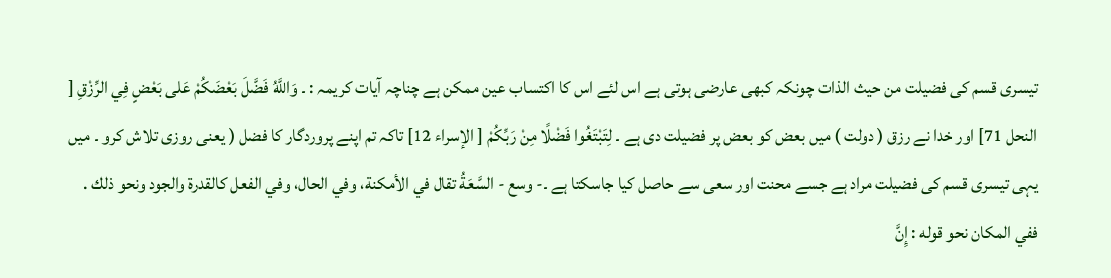تیسری قسم کی فضیلت من حیث الذات چونکہ کبھی عارضی ہوتی ہے اس لئے اس کا اکتساب عین ممکن ہے چناچہ آیات کریمہ : ۔ وَاللَّهُ فَضَّلَ بَعْضَكُمْ عَلى بَعْضٍ فِي الرِّزْقِ [ النحل 71] اور خدا نے رزق ( دولت ) میں بعض کو بعض پر فضیلت دی ہے ۔ لِتَبْتَغُوا فَضْلًا مِنْ رَبِّكُمْ [ الإسراء 12] تاکہ تم اپنے پروردگار کا فضل ( یعنی روزی تلاش کرو ۔ میں یہی تیسری قسم کی فضیلت مراد ہے جسے محنت اور سعی سے حاصل کیا جاسکتا ہے ۔- وسع - السَّعَةُ تقال في الأمكنة، وفي الحال، وفي الفعل کالقدرة والجود ونحو ذلك . ففي المکان نحو قوله : إِنَّ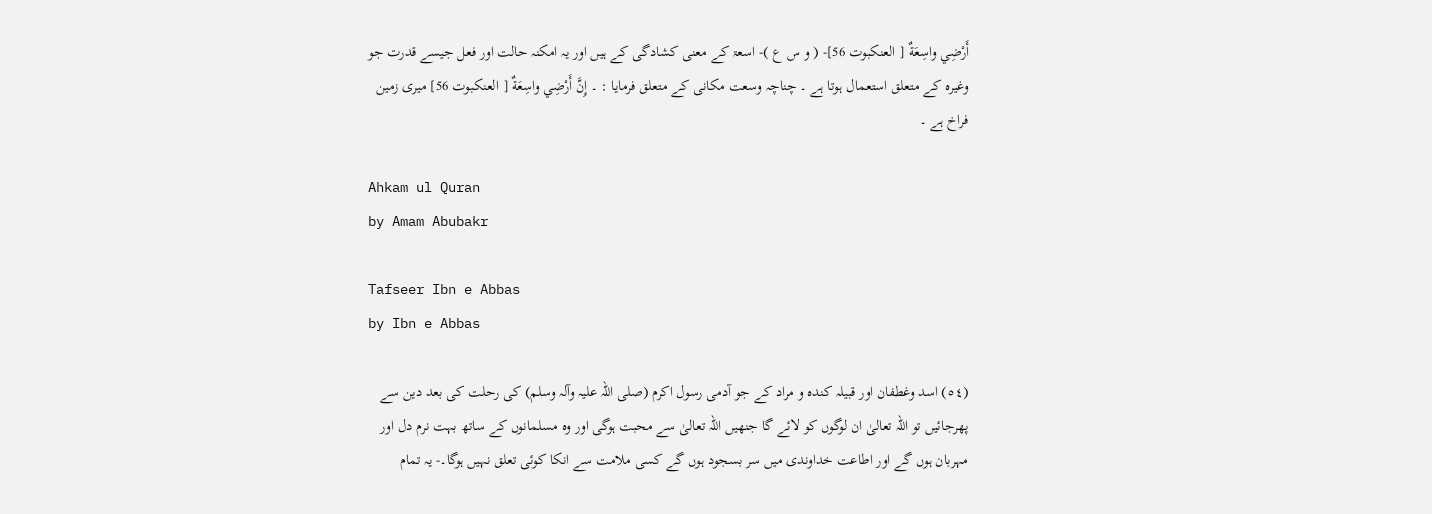أَرْضِي واسِعَةٌ [ العنکبوت 56]- ( و س ع )- اسعۃ کے معنی کشادگی کے ہیں اور یہ امکنہ حالت اور فعل جیسے قدرت جو وغیرہ کے متعلق استعمال ہوتا ہے ۔ چناچہ وسعت مکانی کے متعلق فرمایا : ۔ إِنَّ أَرْضِي واسِعَةٌ [ العنکبوت 56] میری زمین فراخ ہے ۔

Ahkam ul Quran
by Amam Abubakr

Tafseer Ibn e Abbas
by Ibn e Abbas

(٥٤) اسد وغطفان اور قبیلہ کندہ و مراد کے جو آدمی رسول اکرم (صلی اللہ علیہ وآلہ وسلم) کی رحلت کی بعد دین سے پھرجائیں تو اللہ تعالیٰ ان لوگوں کو لائے گا جنھیں اللہ تعالیٰ سے محبت ہوگی اور وہ مسلمانوں کے ساتھ بہت نرم دل اور مہربان ہوں گے اور اطاعت خداوندی میں سر بسجود ہوں گے کسی ملامت سے انکا کوئی تعلق نہیں ہوگا۔- یہ تمام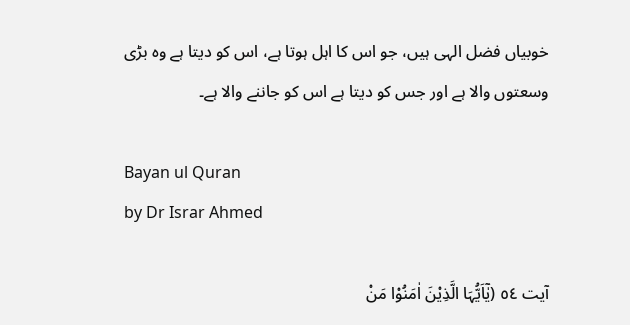خوبیاں فضل الہی ہیں، جو اس کا اہل ہوتا ہے، اس کو دیتا ہے وہ بڑی وسعتوں والا ہے اور جس کو دیتا ہے اس کو جاننے والا ہے۔

Bayan ul Quran
by Dr Israr Ahmed

آیت ٥٤ (یٰٓاَیُّہَا الَّذِیْنَ اٰمَنُوْا مَنْ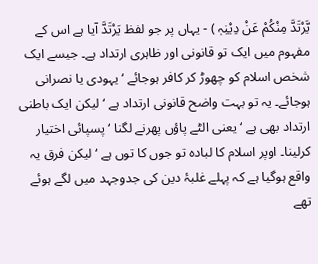یَّرْتَدَّ مِنْکُمْ عَنْ دِیْنِہٖ ) - یہاں پر جو لفظ یَرْتَدَّ آیا ہے اس کے مفہوم میں ایک تو قانونی اور ظاہری ارتداد ہے۔ جیسے ایک شخص اسلام کو چھوڑ کر کافر ہوجائے ‘ یہودی یا نصرانی ہوجائے۔ یہ تو بہت واضح قانونی ارتداد ہے ‘ لیکن ایک باطنی ارتداد بھی ہے ‘ یعنی الٹے پاؤں پھرنے لگنا ‘ پسپائی اختیار کرلینا۔ اوپر اسلام کا لبادہ تو جوں کا توں ہے ‘ لیکن فرق یہ واقع ہوگیا ہے کہ پہلے غلبۂ دین کی جدوجہد میں لگے ہوئے تھے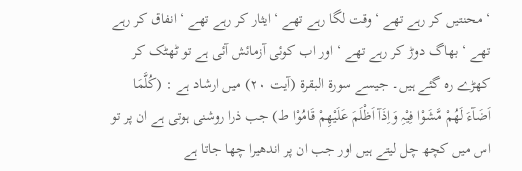‘ محنتیں کر رہے تھے ‘ وقت لگا رہے تھے ‘ ایثار کر رہے تھے ‘ انفاق کر رہے تھے ‘ بھاگ دوڑ کر رہے تھے ‘ اور اب کوئی آزمائش آئی ہے تو ٹھٹک کر کھڑے رہ گئے ہیں۔ جیسے سورة البقرۃ (آیت ٢٠) میں ارشاد ہے : (کُلَّمَا اَضَآءَ لَھُمْ مَّشَوْا فِیْہِ وَاِذَآ اَظْلَمَ عَلَیْھِمْ قَامُوْا ط) جب ذرا روشنی ہوتی ہے ان پر تو اس میں کچھ چل لیتے ہیں اور جب ان پر اندھیرا چھا جاتا ہے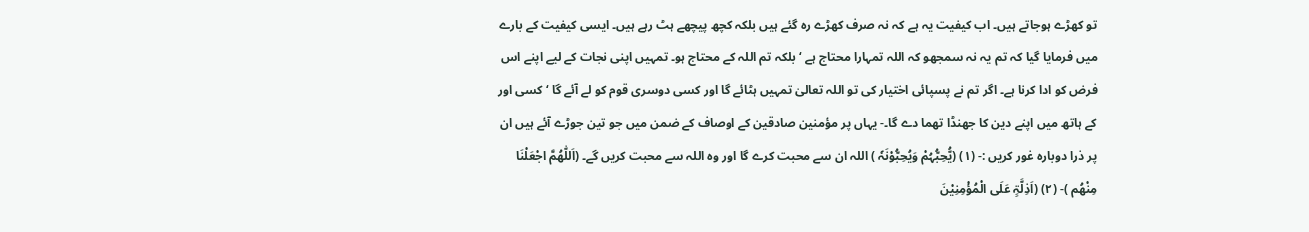تو کھڑے ہوجاتے ہیں۔ اب کیفیت یہ ہے کہ نہ صرف کھڑے رہ گئے ہیں بلکہ کچھ پیچھے ہٹ رہے ہیں۔ ایسی کیفیت کے بارے میں فرمایا گیا کہ تم یہ نہ سمجھو کہ اللہ تمہارا محتاج ہے ‘ بلکہ تم اللہ کے محتاج ہو۔ تمہیں اپنی نجات کے لیے اپنے اس فرض کو ادا کرنا ہے۔ اگر تم نے پسپائی اختیار کی تو اللہ تعالیٰ تمہیں ہٹائے گا اور کسی دوسری قوم کو لے آئے گا ‘ کسی اور کے ہاتھ میں اپنے دین کا جھنڈا تھما دے گا۔- یہاں پر مؤمنین صادقین کے اوصاف کے ضمن میں جو تین جوڑے آئے ہیں ان پر ذرا دوبارہ غور کریں :- (١) (یُّحِبُّہُمْ وَیُحِبُّوْنَہٗ ) اللہ ان سے محبت کرے گا اور وہ اللہ سے محبت کریں گے۔ (اَللّٰھُمَّ اجْعَلْنَا مِنْھُم )- (٢) (اَذِلَّۃٍ عَلَی الْمُؤْمِنِیْنَ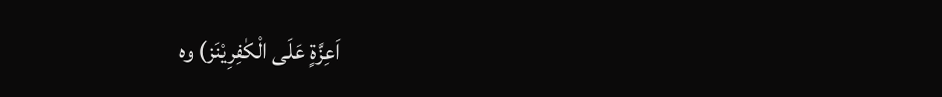اَعِزَّۃٍ عَلَی الْکٰفِرِیْنَز) وہ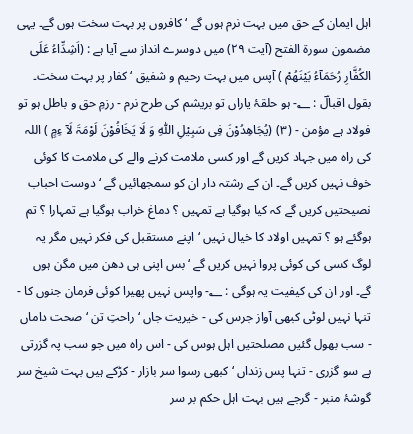اہل ایمان کے حق میں بہت نرم ہوں گے ‘ کافروں پر بہت سخت ہوں گے۔ یہی مضمون سورة الفتح (آیت ٢٩) میں دوسرے انداز سے آیا ہے : (اَشِدِّاءُ عَلَی الکُفَّارِ رُحَمَآءُ بَیْنَھُمْ ) آپس میں بہت رحیم و شفیق ‘ کفار پر بہت سخت۔ بقول اقبالؔ : ؂- ہو حلقۂ یاراں تو بریشم کی طرح نرم - رزمِ حق و باطل ہو تو فولاد ہے مؤمن - (٣) (یُجَاھِدُوْنَ فِی سَبِیْلِ اللّٰہِ وَ لَا یَخَافُوْنَ لَوْمَۃَ لَآ ءِمٍ ) اللہ کی راہ میں جہاد کریں گے اور کسی ملامت کرنے والے کی ملامت کا کوئی خوف نہیں کریں گے۔ ان کے رشتہ دار ان کو سمجھائیں گے ‘ دوست احباب نصیحتیں کریں گے کہ کیا ہوگیا ہے تمہیں ؟ دماغ خراب ہوگیا ہے تمہارا ؟ تم ہوگئے ہو ؟ تمہیں اولاد کا خیال نہیں ‘ اپنے مستقبل کی فکر نہیں مگر یہ لوگ کسی کی کوئی پروا نہیں کریں گے ‘ بس اپنی ہی دھن میں مگن ہوں گے۔ اور ان کی کیفیت یہ ہوگی : ؂- واپس نہیں پھیرا کوئی فرمان جنوں کا - تنہا نہیں لوٹی کبھی آواز جرس کی - خیریت جاں ‘ راحتِ تن ‘ صحت داماں - سب بھول گئیں مصلحتیں اہل ہوس کی - اس راہ میں جو سب پہ گزرتی ہے سو گزری - تنہا پس زنداں ‘ کبھی رسوا سر بازار - کڑکے ہیں بہت شیخ سر گوشۂ منبر - گرجے ہیں بہت اہل حکم بر سر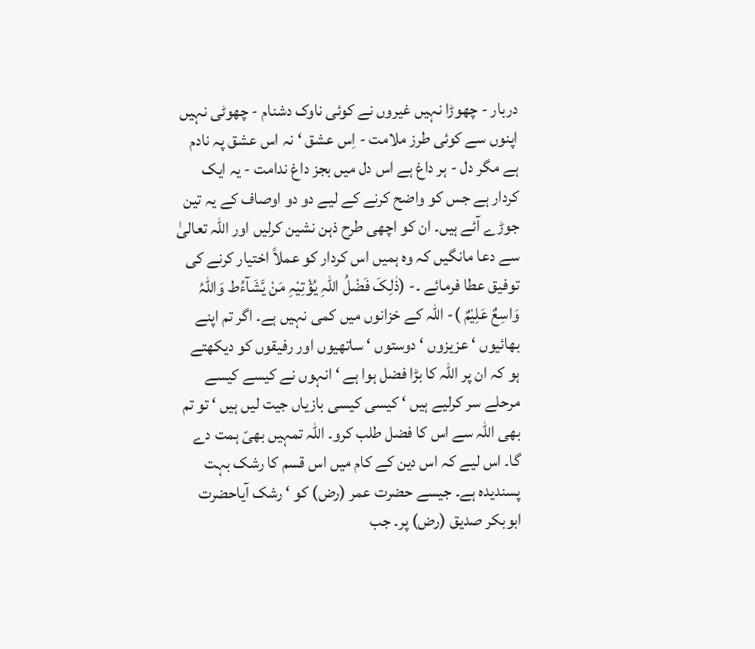دربار - چھوڑا نہیں غیروں نے کوئی ناوک دشنام - چھوٹی نہیں اپنوں سے کوئی طرز ملامت - اِس عشق ‘ نہ اس عشق پہ نادم ہے مگر دل - ہر داغ ہے اس دل میں بجز داغ ندامت - یہ ایک کردار ہے جس کو واضح کرنے کے لیے دو دو اوصاف کے یہ تین جوڑے آئے ہیں۔ ان کو اچھی طرح ذہن نشین کرلیں اور اللہ تعالیٰ سے دعا مانگیں کہ وہ ہمیں اس کردار کو عملاً اختیار کرنے کی توفیق عطا فرمائے ۔- (ذٰلِکَ فَضْلُ اللّٰہِ یُؤْتِیْہِ مَنْ یَّشَآءُط وَاللّٰہُ وَاسِعٌ عَلِیْمٌ )- اللہ کے خزانوں میں کمی نہیں ہے۔ اگر تم اپنے بھائیوں ‘ عزیزوں ‘ دوستوں ‘ ساتھیوں اور رفیقوں کو دیکھتے ہو کہ ان پر اللہ کا بڑا فضل ہوا ہے ‘ انہوں نے کیسے کیسے مرحلے سر کرلیے ہیں ‘ کیسی کیسی بازیاں جیت لیں ہیں ‘ تو تم بھی اللہ سے اس کا فضل طلب کرو۔ اللہ تمہیں بھیّ ہمت دے گا۔ اس لیے کہ اس دین کے کام میں اس قسم کا رشک بہت پسندیدہ ہے۔ جیسے حضرت عمر (رض) کو ‘ رشک آیاحضرت ابوبکر صدیق (رض) پر۔ جب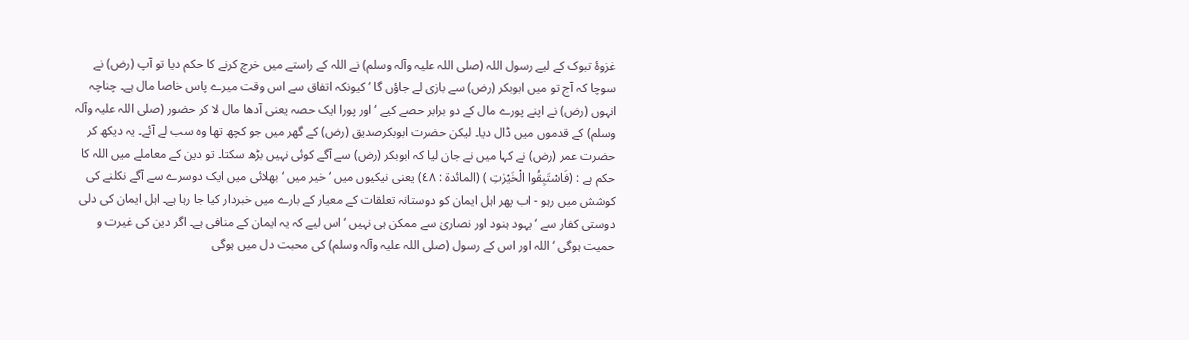غزوۂ تبوک کے لیے رسول اللہ (صلی اللہ علیہ وآلہ وسلم) نے اللہ کے راستے میں خرچ کرنے کا حکم دیا تو آپ (رض) نے سوچا کہ آج تو میں ابوبکر (رض) سے بازی لے جاؤں گا ‘ کیونکہ اتفاق سے اس وقت میرے پاس خاصا مال ہے۔ چناچہ انہوں (رض) نے اپنے پورے مال کے دو برابر حصے کیے ‘ اور پورا ایک حصہ یعنی آدھا مال لا کر حضور (صلی اللہ علیہ وآلہ وسلم) کے قدموں میں ڈال دیا۔ لیکن حضرت ابوبکرصدیق (رض) کے گھر میں جو کچھ تھا وہ سب لے آئے۔ یہ دیکھ کر حضرت عمر (رض) نے کہا میں نے جان لیا کہ ابوبکر (رض) سے آگے کوئی نہیں بڑھ سکتا۔ تو دین کے معاملے میں اللہ کا حکم ہے : (فَاسْتَبِقُوا الْخَیْرٰتِ ) (المائدۃ : ٤٨) یعنی نیکیوں میں ‘ خیر میں ‘ بھلائی میں ایک دوسرے سے آگے نکلنے کی کوشش میں رہو - اب پھر اہل ایمان کو دوستانہ تعلقات کے معیار کے بارے میں خبردار کیا جا رہا ہے۔ اہل ایمان کی دلی دوستی کفار سے ‘ یہود ہنود اور نصاریٰ سے ممکن ہی نہیں ‘ اس لیے کہ یہ ایمان کے منافی ہے۔ اگر دین کی غیرت و حمیت ہوگی ‘ اللہ اور اس کے رسول (صلی اللہ علیہ وآلہ وسلم) کی محبت دل میں ہوگی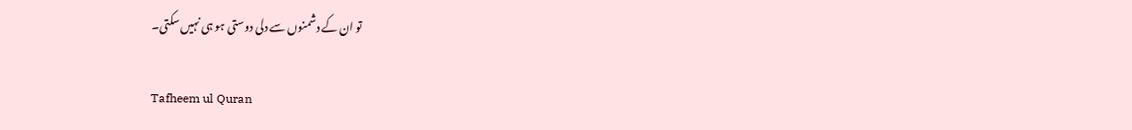تو ان کے دشمنوں سے دلی دوستی ہو ہی نہیں سکتی۔

Tafheem ul Quran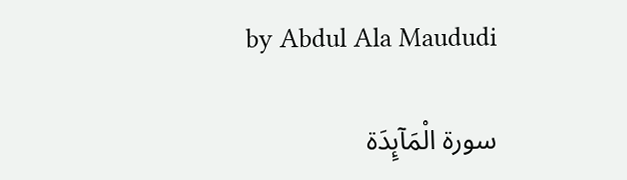by Abdul Ala Maududi

سورة الْمَآىِٕدَة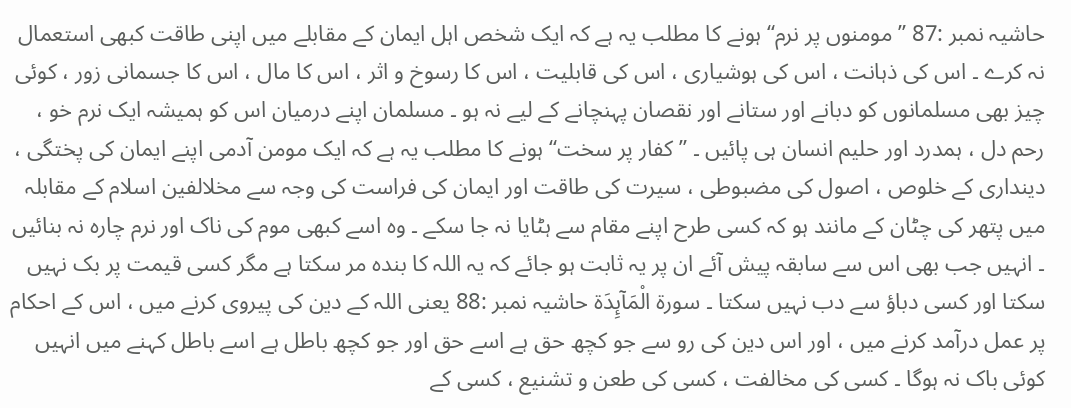حاشیہ نمبر :87 ”مومنوں پر نرم“ ہونے کا مطلب یہ ہے کہ ایک شخص اہل ایمان کے مقابلے میں اپنی طاقت کبھی استعمال نہ کرے ۔ اس کی ذہانت ، اس کی ہوشیاری ، اس کی قابلیت ، اس کا رسوخ و اثر ، اس کا مال ، اس کا جسمانی زور ، کوئی چیز بھی مسلمانوں کو دبانے اور ستانے اور نقصان پہنچانے کے لیے نہ ہو ۔ مسلمان اپنے درمیان اس کو ہمیشہ ایک نرم خو ، رحم دل ، ہمدرد اور حلیم انسان ہی پائیں ۔ ”کفار پر سخت“ ہونے کا مطلب یہ ہے کہ ایک مومن آدمی اپنے ایمان کی پختگی ، دینداری کے خلوص ، اصول کی مضبوطی ، سیرت کی طاقت اور ایمان کی فراست کی وجہ سے مخلالفین اسلام کے مقابلہ میں پتھر کی چٹان کے مانند ہو کہ کسی طرح اپنے مقام سے ہٹایا نہ جا سکے ۔ وہ اسے کبھی موم کی ناک اور نرم چارہ نہ بنائیں ۔ انہیں جب بھی اس سے سابقہ پیش آئے ان پر یہ ثابت ہو جائے کہ یہ اللہ کا بندہ مر سکتا ہے مگر کسی قیمت پر بک نہیں سکتا اور کسی دباؤ سے دب نہیں سکتا ۔ سورة الْمَآىِٕدَة حاشیہ نمبر :88 یعنی اللہ کے دین کی پیروی کرنے میں ، اس کے احکام پر عمل درآمد کرنے میں ، اور اس دین کی رو سے جو کچھ حق ہے اسے حق اور جو کچھ باطل ہے اسے باطل کہنے میں انہیں کوئی باک نہ ہوگا ۔ کسی کی مخالفت ، کسی کی طعن و تشنیع ، کسی کے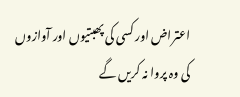اعتراض اور کسی کی پھبتیوں اور آوازوں کی وہ پروا نہ کریں گے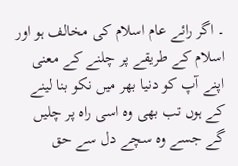۔ اگر رائے عام اسلام کی مخالف ہو اور اسلام کے طریقے پر چلنے کے معنی اپنے آپ کو دنیا بھر میں نکو بنا لینے کے ہوں تب بھی وہ اسی راہ پر چلیں گے جسے وہ سچے دل سے حق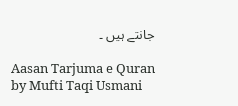جانتے ہیں ۔

Aasan Tarjuma e Quran
by Mufti Taqi Usmani